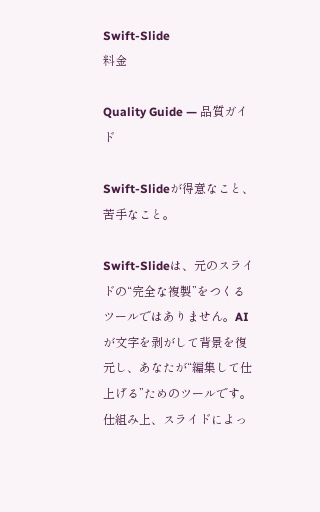Swift-Slide
料金

Quality Guide — 品質ガイド

Swift-Slideが得意なこと、苦手なこと。

Swift-Slideは、元のスライドの“完全な複製”をつくるツールではありません。AIが文字を剥がして背景を復元し、あなたが“編集して仕上げる”ためのツールです。仕組み上、スライドによっ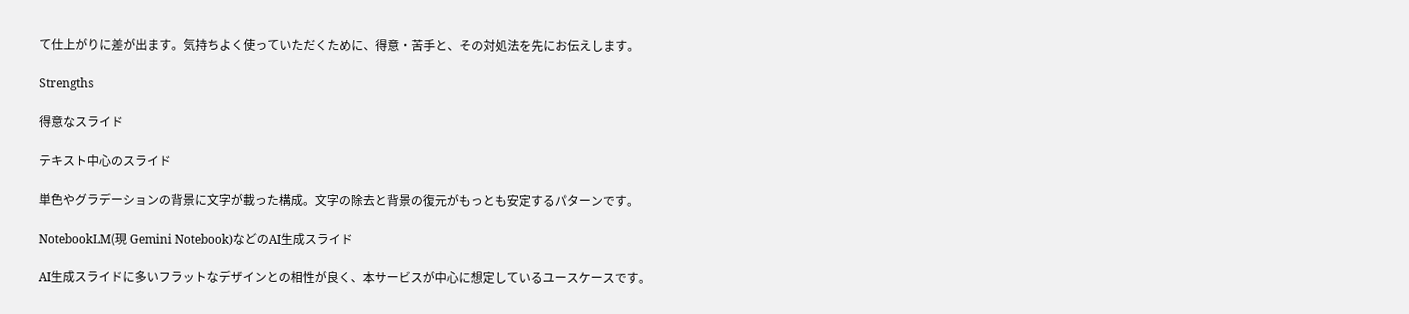て仕上がりに差が出ます。気持ちよく使っていただくために、得意・苦手と、その対処法を先にお伝えします。

Strengths

得意なスライド

テキスト中心のスライド

単色やグラデーションの背景に文字が載った構成。文字の除去と背景の復元がもっとも安定するパターンです。

NotebookLM(現 Gemini Notebook)などのAI生成スライド

AI生成スライドに多いフラットなデザインとの相性が良く、本サービスが中心に想定しているユースケースです。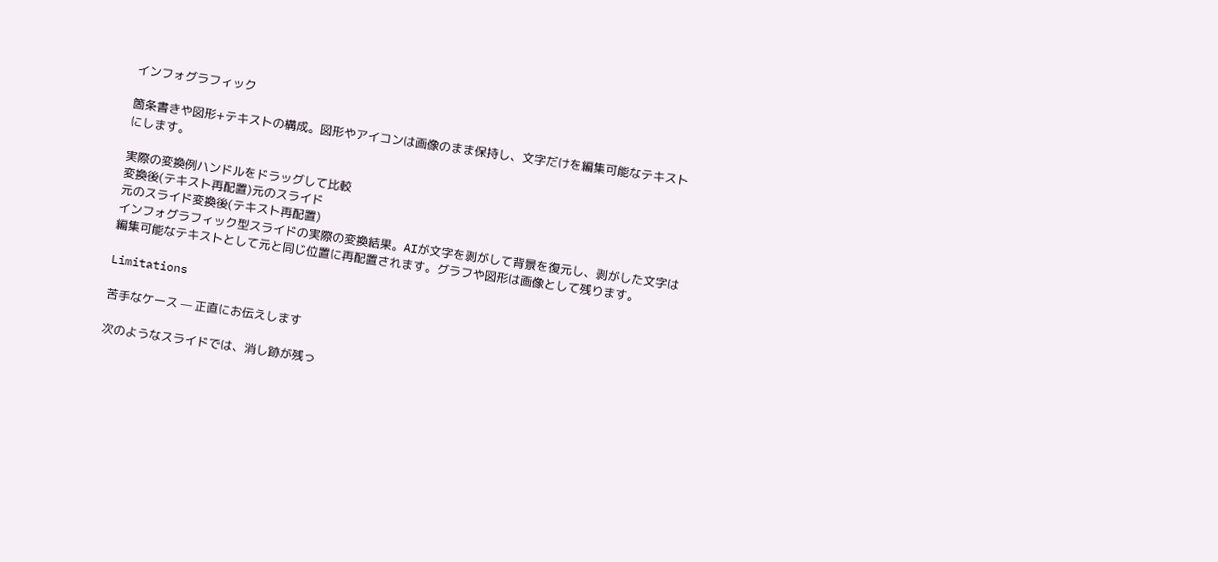インフォグラフィック

箇条書きや図形+テキストの構成。図形やアイコンは画像のまま保持し、文字だけを編集可能なテキストにします。

実際の変換例ハンドルをドラッグして比較
変換後(テキスト再配置)元のスライド
元のスライド変換後(テキスト再配置)
インフォグラフィック型スライドの実際の変換結果。AIが文字を剥がして背景を復元し、剥がした文字は編集可能なテキストとして元と同じ位置に再配置されます。グラフや図形は画像として残ります。

Limitations

苦手なケース — 正直にお伝えします

次のようなスライドでは、消し跡が残っ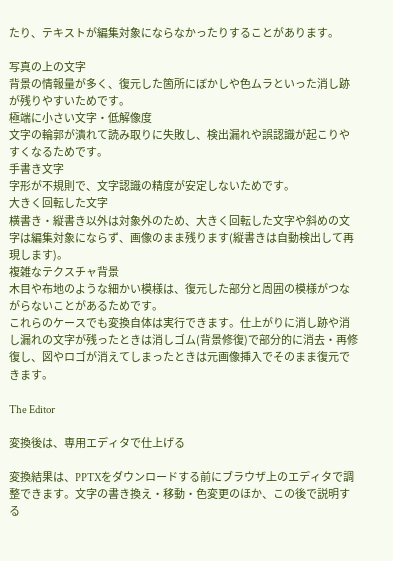たり、テキストが編集対象にならなかったりすることがあります。

写真の上の文字
背景の情報量が多く、復元した箇所にぼかしや色ムラといった消し跡が残りやすいためです。
極端に小さい文字・低解像度
文字の輪郭が潰れて読み取りに失敗し、検出漏れや誤認識が起こりやすくなるためです。
手書き文字
字形が不規則で、文字認識の精度が安定しないためです。
大きく回転した文字
横書き・縦書き以外は対象外のため、大きく回転した文字や斜めの文字は編集対象にならず、画像のまま残ります(縦書きは自動検出して再現します)。
複雑なテクスチャ背景
木目や布地のような細かい模様は、復元した部分と周囲の模様がつながらないことがあるためです。
これらのケースでも変換自体は実行できます。仕上がりに消し跡や消し漏れの文字が残ったときは消しゴム(背景修復)で部分的に消去・再修復し、図やロゴが消えてしまったときは元画像挿入でそのまま復元できます。

The Editor

変換後は、専用エディタで仕上げる

変換結果は、PPTXをダウンロードする前にブラウザ上のエディタで調整できます。文字の書き換え・移動・色変更のほか、この後で説明する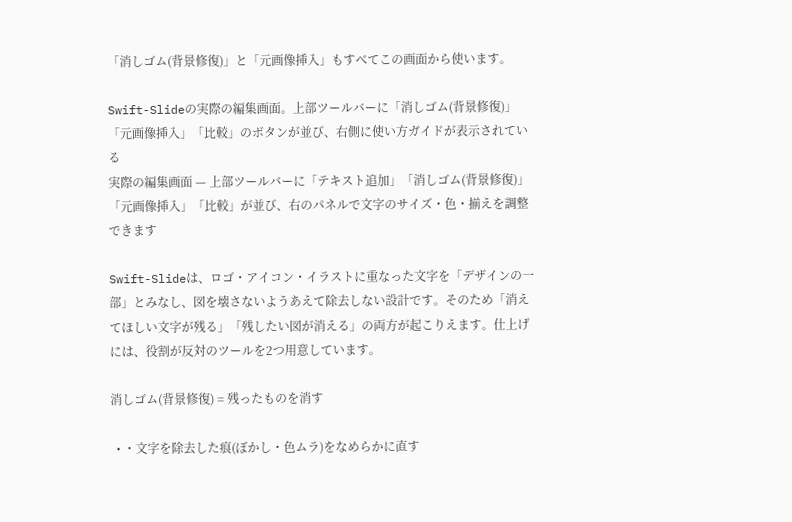「消しゴム(背景修復)」と「元画像挿入」もすべてこの画面から使います。

Swift-Slideの実際の編集画面。上部ツールバーに「消しゴム(背景修復)」「元画像挿入」「比較」のボタンが並び、右側に使い方ガイドが表示されている
実際の編集画面 — 上部ツールバーに「テキスト追加」「消しゴム(背景修復)」「元画像挿入」「比較」が並び、右のパネルで文字のサイズ・色・揃えを調整できます

Swift-Slideは、ロゴ・アイコン・イラストに重なった文字を「デザインの一部」とみなし、図を壊さないようあえて除去しない設計です。そのため「消えてほしい文字が残る」「残したい図が消える」の両方が起こりえます。仕上げには、役割が反対のツールを2つ用意しています。

消しゴム(背景修復) = 残ったものを消す

  • ・文字を除去した痕(ぼかし・色ムラ)をなめらかに直す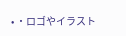• ・ロゴやイラスト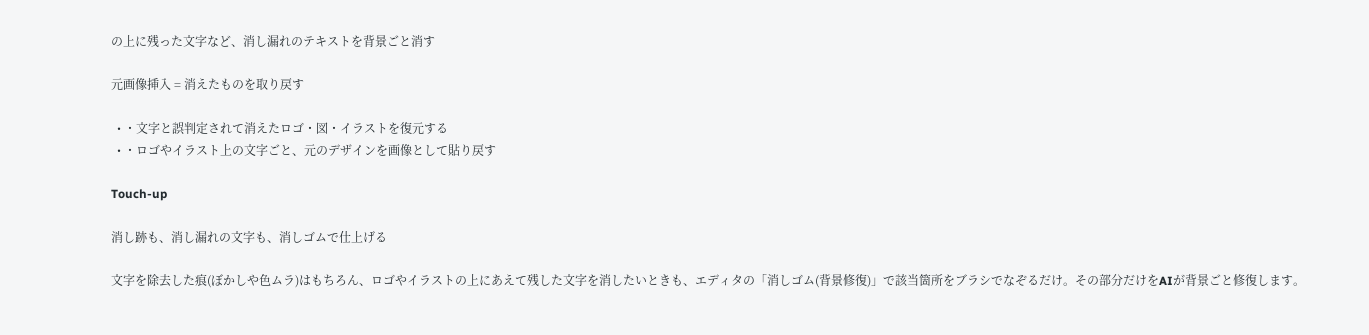の上に残った文字など、消し漏れのテキストを背景ごと消す

元画像挿入 = 消えたものを取り戻す

  • ・文字と誤判定されて消えたロゴ・図・イラストを復元する
  • ・ロゴやイラスト上の文字ごと、元のデザインを画像として貼り戻す

Touch-up

消し跡も、消し漏れの文字も、消しゴムで仕上げる

文字を除去した痕(ぼかしや色ムラ)はもちろん、ロゴやイラストの上にあえて残した文字を消したいときも、エディタの「消しゴム(背景修復)」で該当箇所をブラシでなぞるだけ。その部分だけをAIが背景ごと修復します。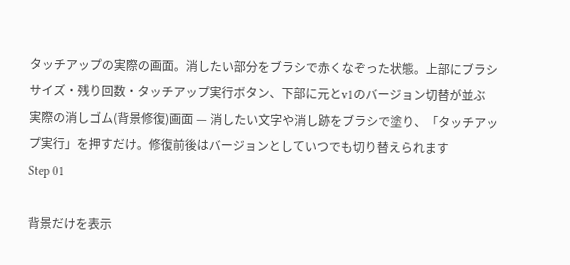タッチアップの実際の画面。消したい部分をブラシで赤くなぞった状態。上部にブラシサイズ・残り回数・タッチアップ実行ボタン、下部に元とv1のバージョン切替が並ぶ
実際の消しゴム(背景修復)画面 — 消したい文字や消し跡をブラシで塗り、「タッチアップ実行」を押すだけ。修復前後はバージョンとしていつでも切り替えられます
Step 01

背景だけを表示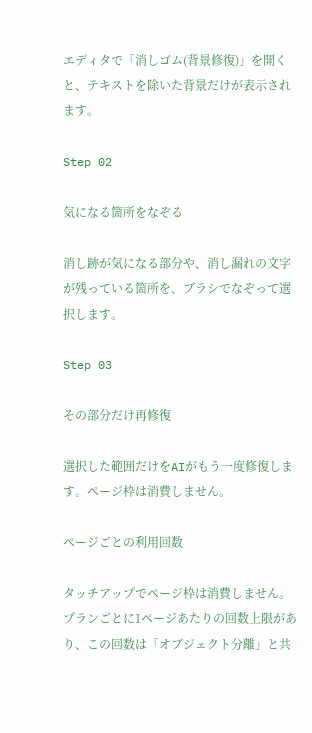エディタで「消しゴム(背景修復)」を開くと、テキストを除いた背景だけが表示されます。

Step 02

気になる箇所をなぞる

消し跡が気になる部分や、消し漏れの文字が残っている箇所を、ブラシでなぞって選択します。

Step 03

その部分だけ再修復

選択した範囲だけをAIがもう一度修復します。ページ枠は消費しません。

ページごとの利用回数

タッチアップでページ枠は消費しません。プランごとに1ページあたりの回数上限があり、この回数は「オブジェクト分離」と共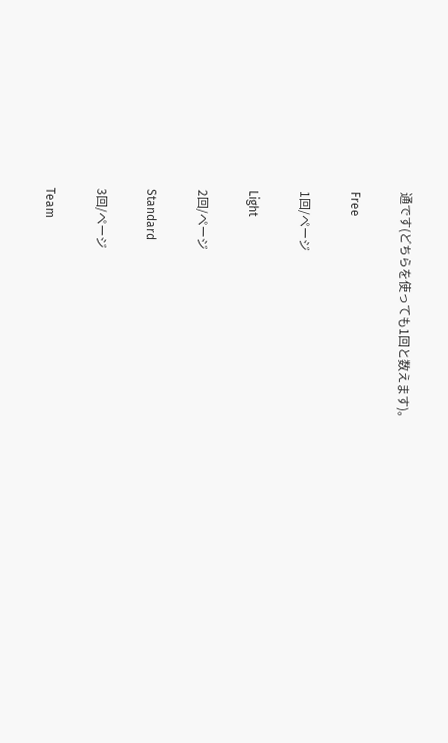通です(どちらを使っても1回と数えます)。

Free

1回/ページ

Light

2回/ページ

Standard

3回/ページ

Team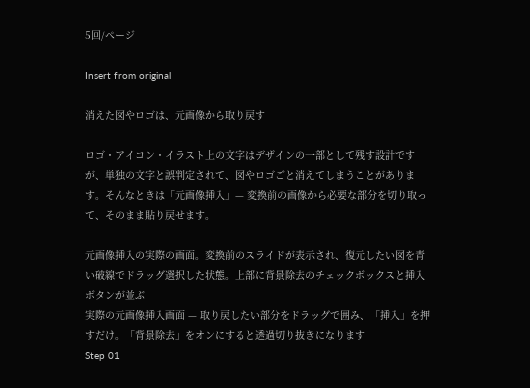5回/ページ

Insert from original

消えた図やロゴは、元画像から取り戻す

ロゴ・アイコン・イラスト上の文字はデザインの一部として残す設計ですが、単独の文字と誤判定されて、図やロゴごと消えてしまうことがあります。そんなときは「元画像挿入」— 変換前の画像から必要な部分を切り取って、そのまま貼り戻せます。

元画像挿入の実際の画面。変換前のスライドが表示され、復元したい図を青い破線でドラッグ選択した状態。上部に背景除去のチェックボックスと挿入ボタンが並ぶ
実際の元画像挿入画面 — 取り戻したい部分をドラッグで囲み、「挿入」を押すだけ。「背景除去」をオンにすると透過切り抜きになります
Step 01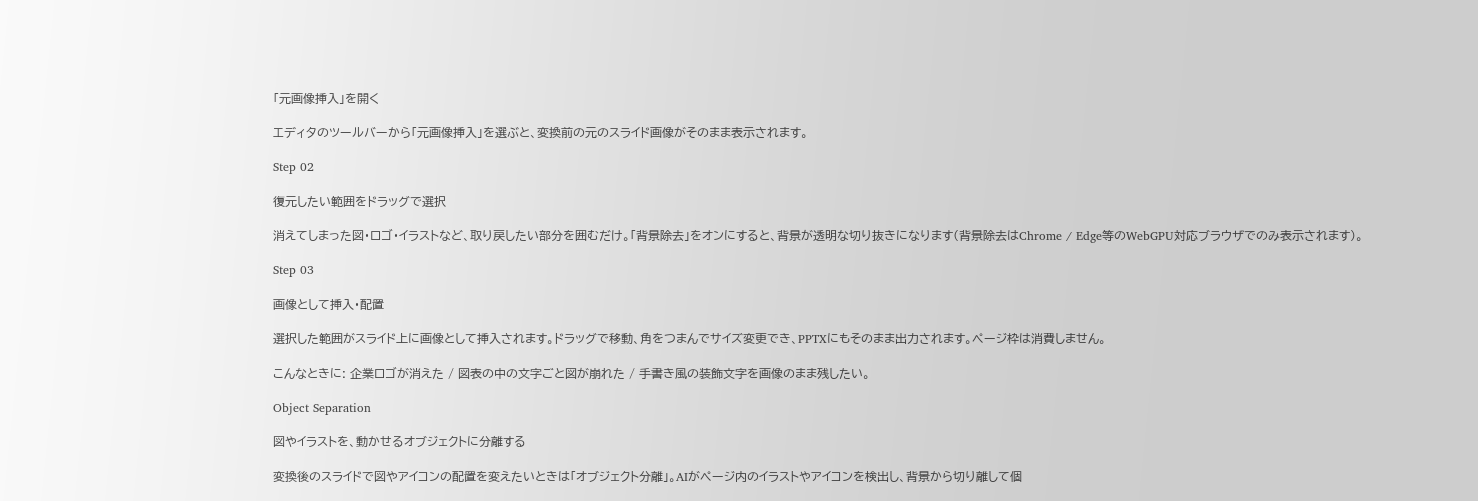「元画像挿入」を開く

エディタのツールバーから「元画像挿入」を選ぶと、変換前の元のスライド画像がそのまま表示されます。

Step 02

復元したい範囲をドラッグで選択

消えてしまった図・ロゴ・イラストなど、取り戻したい部分を囲むだけ。「背景除去」をオンにすると、背景が透明な切り抜きになります(背景除去はChrome / Edge等のWebGPU対応ブラウザでのみ表示されます)。

Step 03

画像として挿入・配置

選択した範囲がスライド上に画像として挿入されます。ドラッグで移動、角をつまんでサイズ変更でき、PPTXにもそのまま出力されます。ページ枠は消費しません。

こんなときに: 企業ロゴが消えた / 図表の中の文字ごと図が崩れた / 手書き風の装飾文字を画像のまま残したい。

Object Separation

図やイラストを、動かせるオブジェクトに分離する

変換後のスライドで図やアイコンの配置を変えたいときは「オブジェクト分離」。AIがページ内のイラストやアイコンを検出し、背景から切り離して個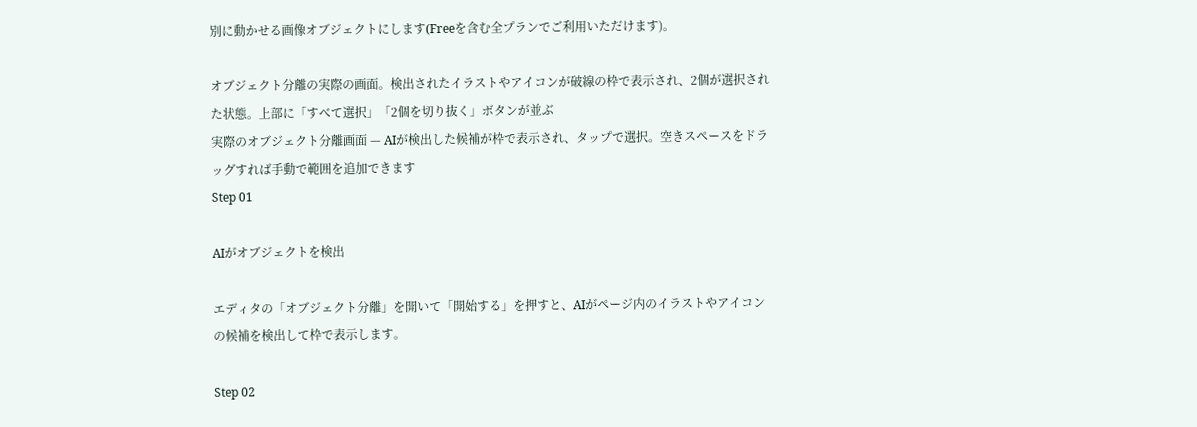別に動かせる画像オブジェクトにします(Freeを含む全プランでご利用いただけます)。

オブジェクト分離の実際の画面。検出されたイラストやアイコンが破線の枠で表示され、2個が選択された状態。上部に「すべて選択」「2個を切り抜く」ボタンが並ぶ
実際のオブジェクト分離画面 — AIが検出した候補が枠で表示され、タップで選択。空きスペースをドラッグすれば手動で範囲を追加できます
Step 01

AIがオブジェクトを検出

エディタの「オブジェクト分離」を開いて「開始する」を押すと、AIがページ内のイラストやアイコンの候補を検出して枠で表示します。

Step 02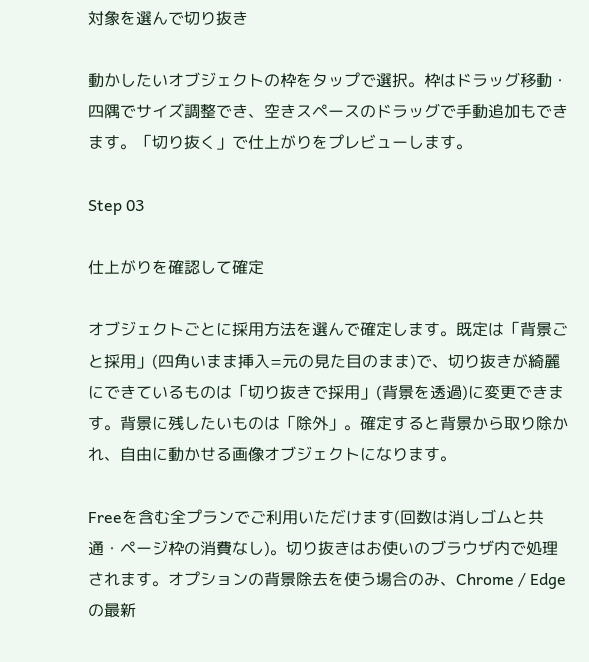対象を選んで切り抜き

動かしたいオブジェクトの枠をタップで選択。枠はドラッグ移動・四隅でサイズ調整でき、空きスペースのドラッグで手動追加もできます。「切り抜く」で仕上がりをプレビューします。

Step 03

仕上がりを確認して確定

オブジェクトごとに採用方法を選んで確定します。既定は「背景ごと採用」(四角いまま挿入=元の見た目のまま)で、切り抜きが綺麗にできているものは「切り抜きで採用」(背景を透過)に変更できます。背景に残したいものは「除外」。確定すると背景から取り除かれ、自由に動かせる画像オブジェクトになります。

Freeを含む全プランでご利用いただけます(回数は消しゴムと共通・ページ枠の消費なし)。切り抜きはお使いのブラウザ内で処理されます。オプションの背景除去を使う場合のみ、Chrome / Edge の最新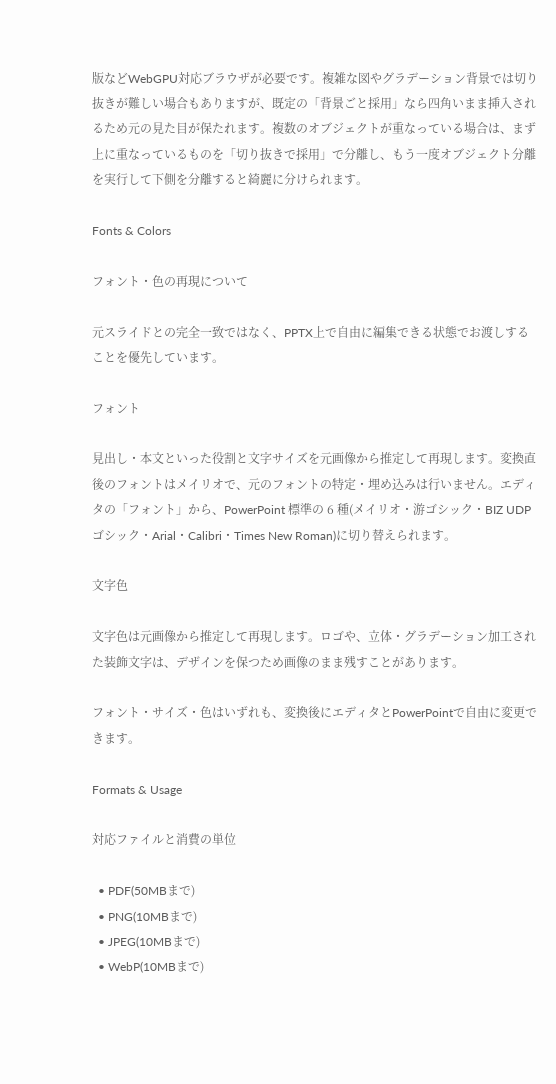版などWebGPU対応ブラウザが必要です。複雑な図やグラデーション背景では切り抜きが難しい場合もありますが、既定の「背景ごと採用」なら四角いまま挿入されるため元の見た目が保たれます。複数のオブジェクトが重なっている場合は、まず上に重なっているものを「切り抜きで採用」で分離し、もう一度オブジェクト分離を実行して下側を分離すると綺麗に分けられます。

Fonts & Colors

フォント・色の再現について

元スライドとの完全一致ではなく、PPTX上で自由に編集できる状態でお渡しすることを優先しています。

フォント

見出し・本文といった役割と文字サイズを元画像から推定して再現します。変換直後のフォントはメイリオで、元のフォントの特定・埋め込みは行いません。エディタの「フォント」から、PowerPoint 標準の 6 種(メイリオ・游ゴシック・BIZ UDPゴシック・Arial・Calibri・Times New Roman)に切り替えられます。

文字色

文字色は元画像から推定して再現します。ロゴや、立体・グラデーション加工された装飾文字は、デザインを保つため画像のまま残すことがあります。

フォント・サイズ・色はいずれも、変換後にエディタとPowerPointで自由に変更できます。

Formats & Usage

対応ファイルと消費の単位

  • PDF(50MBまで)
  • PNG(10MBまで)
  • JPEG(10MBまで)
  • WebP(10MBまで)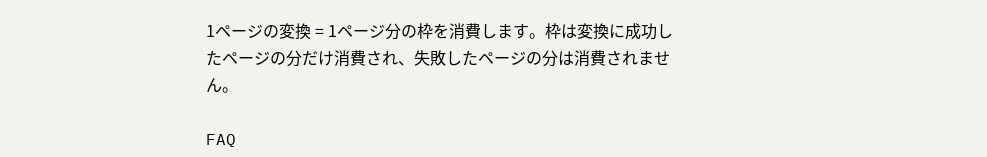1ページの変換 = 1ページ分の枠を消費します。枠は変換に成功したページの分だけ消費され、失敗したページの分は消費されません。

FAQ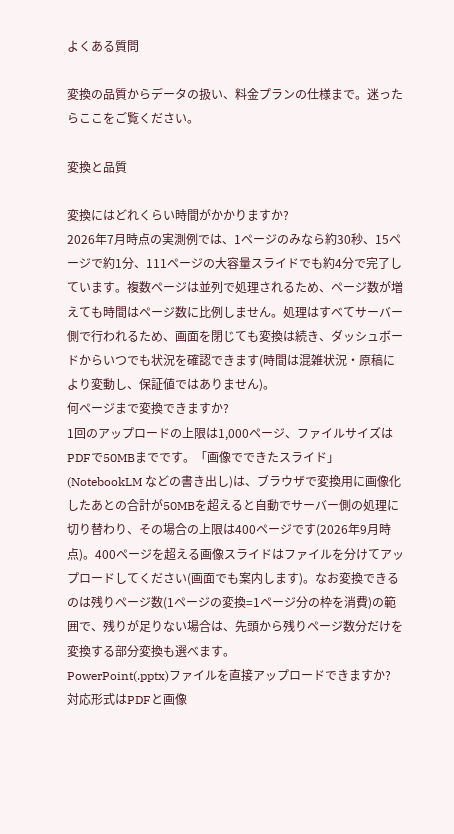よくある質問

変換の品質からデータの扱い、料金プランの仕様まで。迷ったらここをご覧ください。

変換と品質

変換にはどれくらい時間がかかりますか?
2026年7月時点の実測例では、1ページのみなら約30秒、15ページで約1分、111ページの大容量スライドでも約4分で完了しています。複数ページは並列で処理されるため、ページ数が増えても時間はページ数に比例しません。処理はすべてサーバー側で行われるため、画面を閉じても変換は続き、ダッシュボードからいつでも状況を確認できます(時間は混雑状況・原稿により変動し、保証値ではありません)。
何ページまで変換できますか?
1回のアップロードの上限は1,000ページ、ファイルサイズはPDFで50MBまでです。「画像でできたスライド」(NotebookLM などの書き出し)は、ブラウザで変換用に画像化したあとの合計が50MBを超えると自動でサーバー側の処理に切り替わり、その場合の上限は400ページです(2026年9月時点)。400ページを超える画像スライドはファイルを分けてアップロードしてください(画面でも案内します)。なお変換できるのは残りページ数(1ページの変換=1ページ分の枠を消費)の範囲で、残りが足りない場合は、先頭から残りページ数分だけを変換する部分変換も選べます。
PowerPoint(.pptx)ファイルを直接アップロードできますか?
対応形式はPDFと画像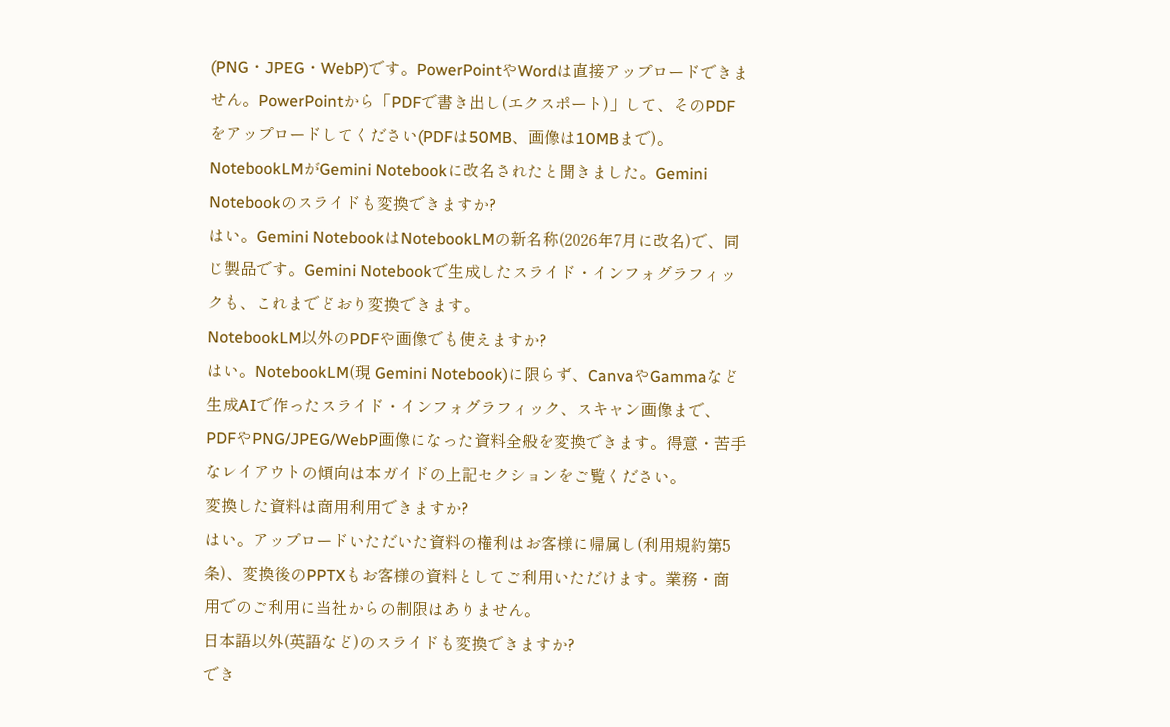(PNG・JPEG・WebP)です。PowerPointやWordは直接アップロードできません。PowerPointから「PDFで書き出し(エクスポート)」して、そのPDFをアップロードしてください(PDFは50MB、画像は10MBまで)。
NotebookLMがGemini Notebookに改名されたと聞きました。Gemini Notebookのスライドも変換できますか?
はい。Gemini NotebookはNotebookLMの新名称(2026年7月に改名)で、同じ製品です。Gemini Notebookで生成したスライド・インフォグラフィックも、これまでどおり変換できます。
NotebookLM以外のPDFや画像でも使えますか?
はい。NotebookLM(現 Gemini Notebook)に限らず、CanvaやGammaなど生成AIで作ったスライド・インフォグラフィック、スキャン画像まで、PDFやPNG/JPEG/WebP画像になった資料全般を変換できます。得意・苦手なレイアウトの傾向は本ガイドの上記セクションをご覧ください。
変換した資料は商用利用できますか?
はい。アップロードいただいた資料の権利はお客様に帰属し(利用規約第5条)、変換後のPPTXもお客様の資料としてご利用いただけます。業務・商用でのご利用に当社からの制限はありません。
日本語以外(英語など)のスライドも変換できますか?
でき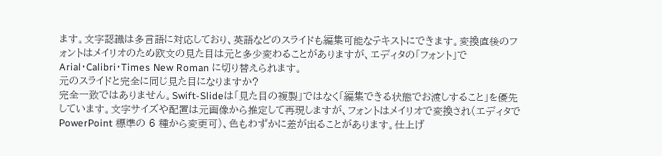ます。文字認識は多言語に対応しており、英語などのスライドも編集可能なテキストにできます。変換直後のフォントはメイリオのため欧文の見た目は元と多少変わることがありますが、エディタの「フォント」で Arial・Calibri・Times New Roman に切り替えられます。
元のスライドと完全に同じ見た目になりますか?
完全一致ではありません。Swift-Slideは「見た目の複製」ではなく「編集できる状態でお渡しすること」を優先しています。文字サイズや配置は元画像から推定して再現しますが、フォントはメイリオで変換され(エディタで PowerPoint 標準の 6 種から変更可)、色もわずかに差が出ることがあります。仕上げ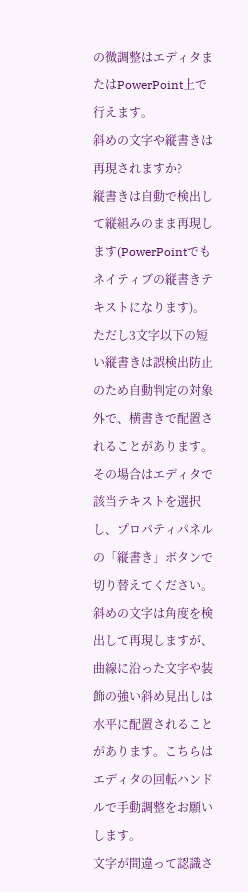の微調整はエディタまたはPowerPoint上で行えます。
斜めの文字や縦書きは再現されますか?
縦書きは自動で検出して縦組みのまま再現します(PowerPointでもネイティブの縦書きテキストになります)。ただし3文字以下の短い縦書きは誤検出防止のため自動判定の対象外で、横書きで配置されることがあります。その場合はエディタで該当テキストを選択し、プロパティパネルの「縦書き」ボタンで切り替えてください。斜めの文字は角度を検出して再現しますが、曲線に沿った文字や装飾の強い斜め見出しは水平に配置されることがあります。こちらはエディタの回転ハンドルで手動調整をお願いします。
文字が間違って認識さ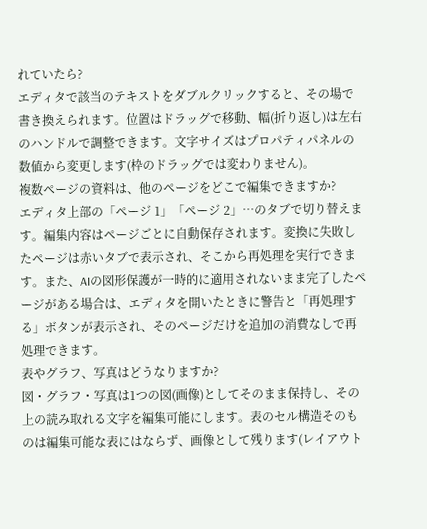れていたら?
エディタで該当のテキストをダブルクリックすると、その場で書き換えられます。位置はドラッグで移動、幅(折り返し)は左右のハンドルで調整できます。文字サイズはプロパティパネルの数値から変更します(枠のドラッグでは変わりません)。
複数ページの資料は、他のページをどこで編集できますか?
エディタ上部の「ページ 1」「ページ 2」…のタブで切り替えます。編集内容はページごとに自動保存されます。変換に失敗したページは赤いタブで表示され、そこから再処理を実行できます。また、AIの図形保護が一時的に適用されないまま完了したページがある場合は、エディタを開いたときに警告と「再処理する」ボタンが表示され、そのページだけを追加の消費なしで再処理できます。
表やグラフ、写真はどうなりますか?
図・グラフ・写真は1つの図(画像)としてそのまま保持し、その上の読み取れる文字を編集可能にします。表のセル構造そのものは編集可能な表にはならず、画像として残ります(レイアウト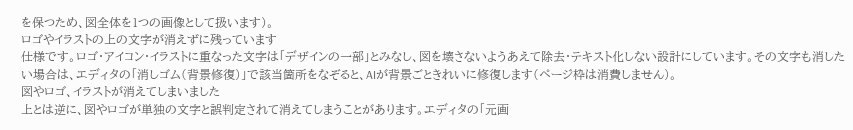を保つため、図全体を1つの画像として扱います)。
ロゴやイラストの上の文字が消えずに残っています
仕様です。ロゴ・アイコン・イラストに重なった文字は「デザインの一部」とみなし、図を壊さないようあえて除去・テキスト化しない設計にしています。その文字も消したい場合は、エディタの「消しゴム(背景修復)」で該当箇所をなぞると、AIが背景ごときれいに修復します(ページ枠は消費しません)。
図やロゴ、イラストが消えてしまいました
上とは逆に、図やロゴが単独の文字と誤判定されて消えてしまうことがあります。エディタの「元画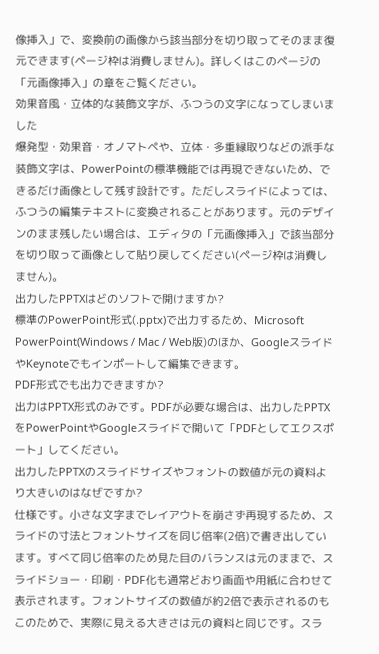像挿入」で、変換前の画像から該当部分を切り取ってそのまま復元できます(ページ枠は消費しません)。詳しくはこのページの「元画像挿入」の章をご覧ください。
効果音風・立体的な装飾文字が、ふつうの文字になってしまいました
爆発型・効果音・オノマトペや、立体・多重縁取りなどの派手な装飾文字は、PowerPointの標準機能では再現できないため、できるだけ画像として残す設計です。ただしスライドによっては、ふつうの編集テキストに変換されることがあります。元のデザインのまま残したい場合は、エディタの「元画像挿入」で該当部分を切り取って画像として貼り戻してください(ページ枠は消費しません)。
出力したPPTXはどのソフトで開けますか?
標準のPowerPoint形式(.pptx)で出力するため、Microsoft PowerPoint(Windows / Mac / Web版)のほか、GoogleスライドやKeynoteでもインポートして編集できます。
PDF形式でも出力できますか?
出力はPPTX形式のみです。PDFが必要な場合は、出力したPPTXをPowerPointやGoogleスライドで開いて「PDFとしてエクスポート」してください。
出力したPPTXのスライドサイズやフォントの数値が元の資料より大きいのはなぜですか?
仕様です。小さな文字までレイアウトを崩さず再現するため、スライドの寸法とフォントサイズを同じ倍率(2倍)で書き出しています。すべて同じ倍率のため見た目のバランスは元のままで、スライドショー・印刷・PDF化も通常どおり画面や用紙に合わせて表示されます。フォントサイズの数値が約2倍で表示されるのもこのためで、実際に見える大きさは元の資料と同じです。スラ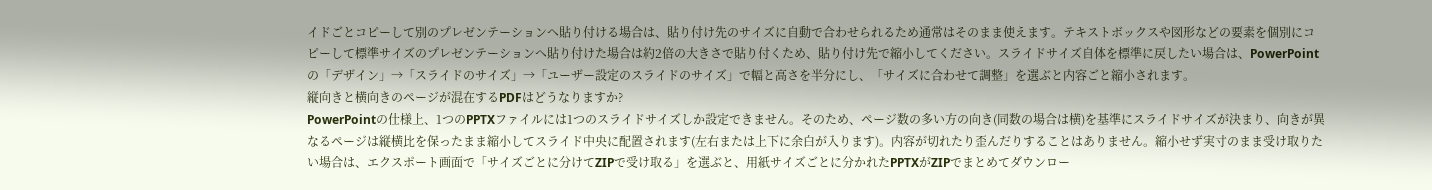イドごとコピーして別のプレゼンテーションへ貼り付ける場合は、貼り付け先のサイズに自動で合わせられるため通常はそのまま使えます。テキストボックスや図形などの要素を個別にコピーして標準サイズのプレゼンテーションへ貼り付けた場合は約2倍の大きさで貼り付くため、貼り付け先で縮小してください。スライドサイズ自体を標準に戻したい場合は、PowerPointの「デザイン」→「スライドのサイズ」→「ユーザー設定のスライドのサイズ」で幅と高さを半分にし、「サイズに合わせて調整」を選ぶと内容ごと縮小されます。
縦向きと横向きのページが混在するPDFはどうなりますか?
PowerPointの仕様上、1つのPPTXファイルには1つのスライドサイズしか設定できません。そのため、ページ数の多い方の向き(同数の場合は横)を基準にスライドサイズが決まり、向きが異なるページは縦横比を保ったまま縮小してスライド中央に配置されます(左右または上下に余白が入ります)。内容が切れたり歪んだりすることはありません。縮小せず実寸のまま受け取りたい場合は、エクスポート画面で「サイズごとに分けてZIPで受け取る」を選ぶと、用紙サイズごとに分かれたPPTXがZIPでまとめてダウンロー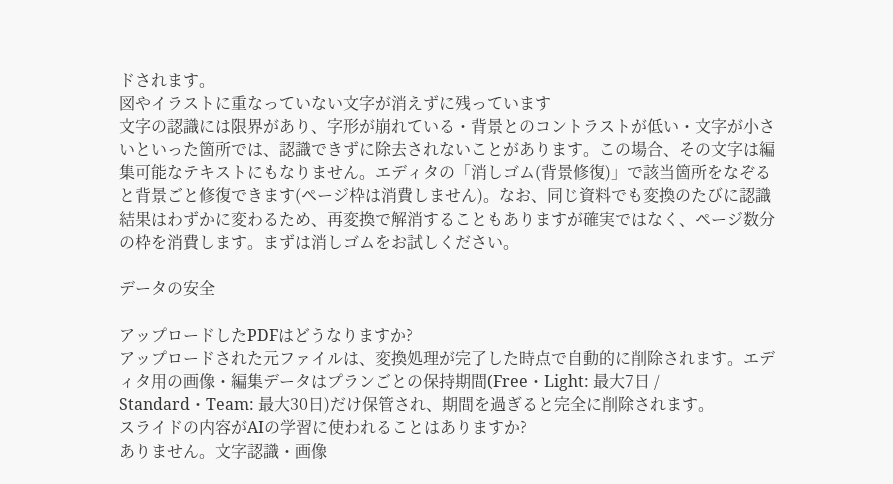ドされます。
図やイラストに重なっていない文字が消えずに残っています
文字の認識には限界があり、字形が崩れている・背景とのコントラストが低い・文字が小さいといった箇所では、認識できずに除去されないことがあります。この場合、その文字は編集可能なテキストにもなりません。エディタの「消しゴム(背景修復)」で該当箇所をなぞると背景ごと修復できます(ページ枠は消費しません)。なお、同じ資料でも変換のたびに認識結果はわずかに変わるため、再変換で解消することもありますが確実ではなく、ページ数分の枠を消費します。まずは消しゴムをお試しください。

データの安全

アップロードしたPDFはどうなりますか?
アップロードされた元ファイルは、変換処理が完了した時点で自動的に削除されます。エディタ用の画像・編集データはプランごとの保持期間(Free・Light: 最大7日 / Standard・Team: 最大30日)だけ保管され、期間を過ぎると完全に削除されます。
スライドの内容がAIの学習に使われることはありますか?
ありません。文字認識・画像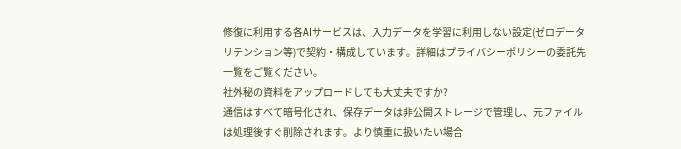修復に利用する各AIサービスは、入力データを学習に利用しない設定(ゼロデータリテンション等)で契約・構成しています。詳細はプライバシーポリシーの委託先一覧をご覧ください。
社外秘の資料をアップロードしても大丈夫ですか?
通信はすべて暗号化され、保存データは非公開ストレージで管理し、元ファイルは処理後すぐ削除されます。より慎重に扱いたい場合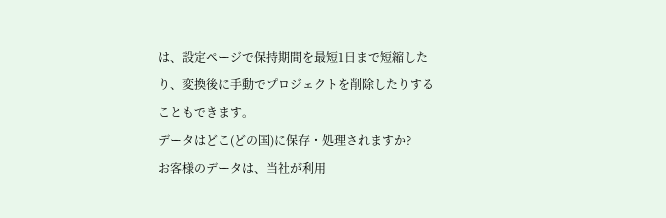は、設定ページで保持期間を最短1日まで短縮したり、変換後に手動でプロジェクトを削除したりすることもできます。
データはどこ(どの国)に保存・処理されますか?
お客様のデータは、当社が利用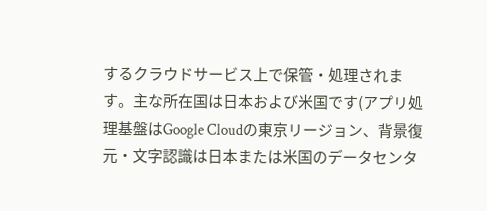するクラウドサービス上で保管・処理されます。主な所在国は日本および米国です(アプリ処理基盤はGoogle Cloudの東京リージョン、背景復元・文字認識は日本または米国のデータセンタ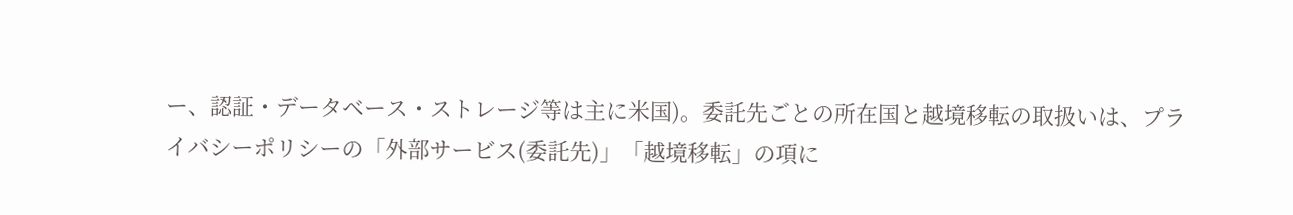ー、認証・データベース・ストレージ等は主に米国)。委託先ごとの所在国と越境移転の取扱いは、プライバシーポリシーの「外部サービス(委託先)」「越境移転」の項に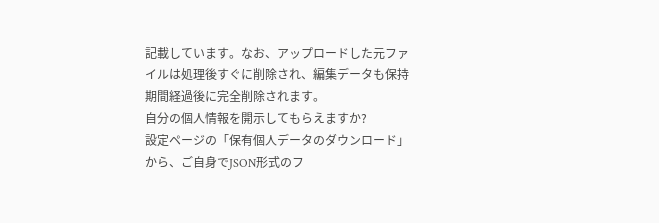記載しています。なお、アップロードした元ファイルは処理後すぐに削除され、編集データも保持期間経過後に完全削除されます。
自分の個人情報を開示してもらえますか?
設定ページの「保有個人データのダウンロード」から、ご自身でJSON形式のフ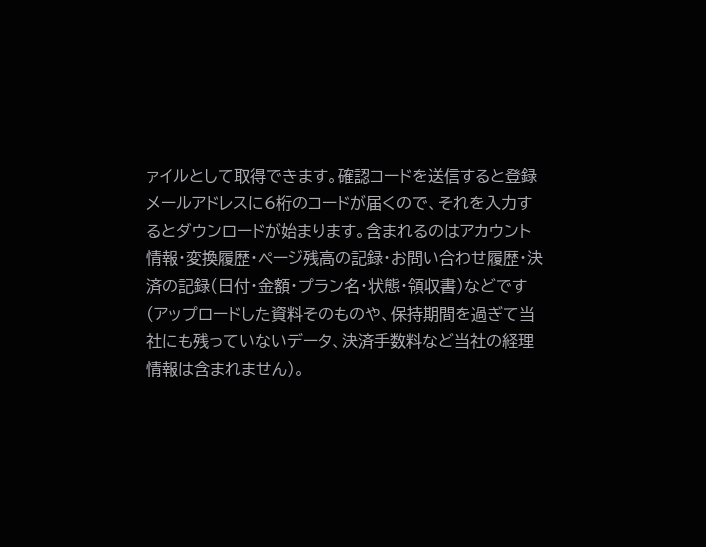ァイルとして取得できます。確認コードを送信すると登録メールアドレスに6桁のコードが届くので、それを入力するとダウンロードが始まります。含まれるのはアカウント情報・変換履歴・ページ残高の記録・お問い合わせ履歴・決済の記録(日付・金額・プラン名・状態・領収書)などです(アップロードした資料そのものや、保持期間を過ぎて当社にも残っていないデータ、決済手数料など当社の経理情報は含まれません)。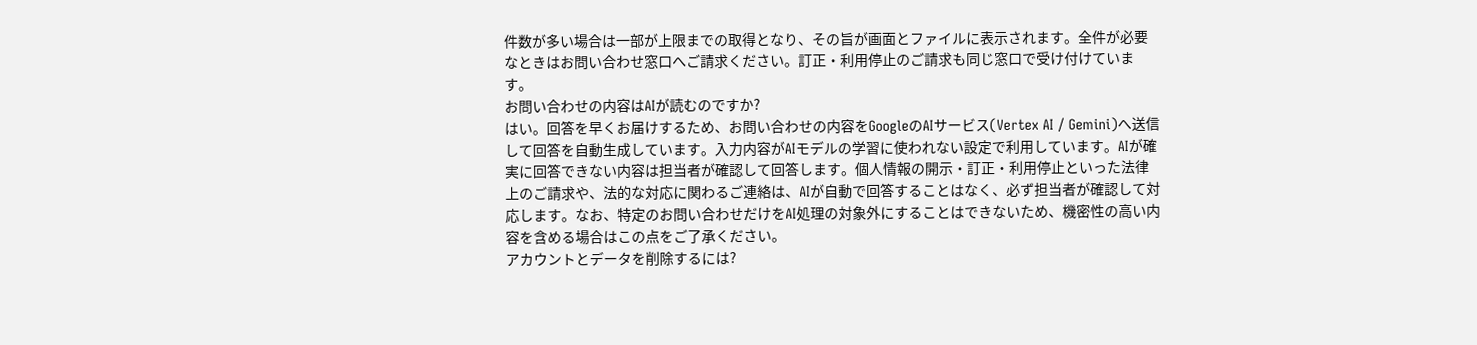件数が多い場合は一部が上限までの取得となり、その旨が画面とファイルに表示されます。全件が必要なときはお問い合わせ窓口へご請求ください。訂正・利用停止のご請求も同じ窓口で受け付けています。
お問い合わせの内容はAIが読むのですか?
はい。回答を早くお届けするため、お問い合わせの内容をGoogleのAIサービス(Vertex AI / Gemini)へ送信して回答を自動生成しています。入力内容がAIモデルの学習に使われない設定で利用しています。AIが確実に回答できない内容は担当者が確認して回答します。個人情報の開示・訂正・利用停止といった法律上のご請求や、法的な対応に関わるご連絡は、AIが自動で回答することはなく、必ず担当者が確認して対応します。なお、特定のお問い合わせだけをAI処理の対象外にすることはできないため、機密性の高い内容を含める場合はこの点をご了承ください。
アカウントとデータを削除するには?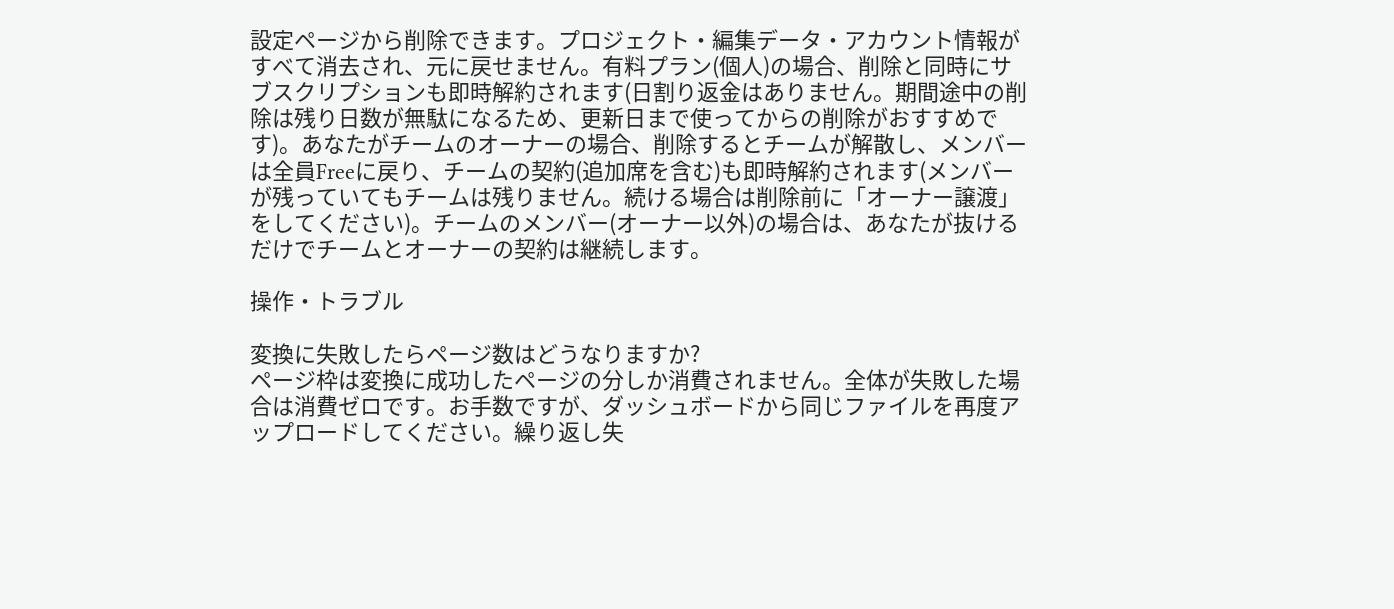設定ページから削除できます。プロジェクト・編集データ・アカウント情報がすべて消去され、元に戻せません。有料プラン(個人)の場合、削除と同時にサブスクリプションも即時解約されます(日割り返金はありません。期間途中の削除は残り日数が無駄になるため、更新日まで使ってからの削除がおすすめです)。あなたがチームのオーナーの場合、削除するとチームが解散し、メンバーは全員Freeに戻り、チームの契約(追加席を含む)も即時解約されます(メンバーが残っていてもチームは残りません。続ける場合は削除前に「オーナー譲渡」をしてください)。チームのメンバー(オーナー以外)の場合は、あなたが抜けるだけでチームとオーナーの契約は継続します。

操作・トラブル

変換に失敗したらページ数はどうなりますか?
ページ枠は変換に成功したページの分しか消費されません。全体が失敗した場合は消費ゼロです。お手数ですが、ダッシュボードから同じファイルを再度アップロードしてください。繰り返し失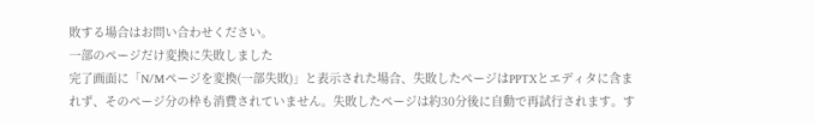敗する場合はお問い合わせください。
一部のページだけ変換に失敗しました
完了画面に「N/Mページを変換(一部失敗)」と表示された場合、失敗したページはPPTXとエディタに含まれず、そのページ分の枠も消費されていません。失敗したページは約30分後に自動で再試行されます。す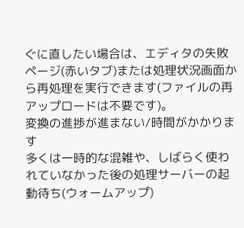ぐに直したい場合は、エディタの失敗ページ(赤いタブ)または処理状況画面から再処理を実行できます(ファイルの再アップロードは不要です)。
変換の進捗が進まない/時間がかかります
多くは一時的な混雑や、しばらく使われていなかった後の処理サーバーの起動待ち(ウォームアップ)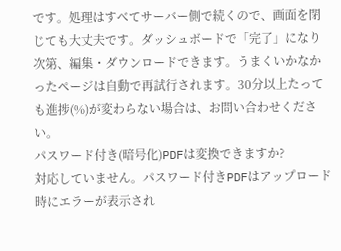です。処理はすべてサーバー側で続くので、画面を閉じても大丈夫です。ダッシュボードで「完了」になり次第、編集・ダウンロードできます。うまくいかなかったページは自動で再試行されます。30分以上たっても進捗(%)が変わらない場合は、お問い合わせください。
パスワード付き(暗号化)PDFは変換できますか?
対応していません。パスワード付きPDFはアップロード時にエラーが表示され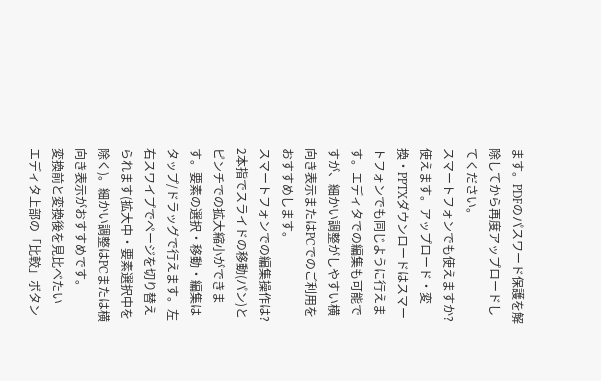ます。PDFのパスワード保護を解除してから再度アップロードしてください。
スマートフォンでも使えますか?
使えます。アップロード・変換・PPTXダウンロードはスマートフォンでも同じように行えます。エディタでの編集も可能ですが、細かい調整がしやすい横向き表示またはPCでのご利用をおすすめします。
スマートフォンでの編集操作は?
2本指でスライドの移動(パン)とピンチでの拡大縮小ができます。要素の選択・移動・編集はタップ/ドラッグで行えます。左右スワイプでページを切り替えられます(拡大中・要素選択中を除く)。細かい調整はPCまたは横向き表示がおすすめです。
変換前と変換後を見比べたい
エディタ上部の「比較」ボタン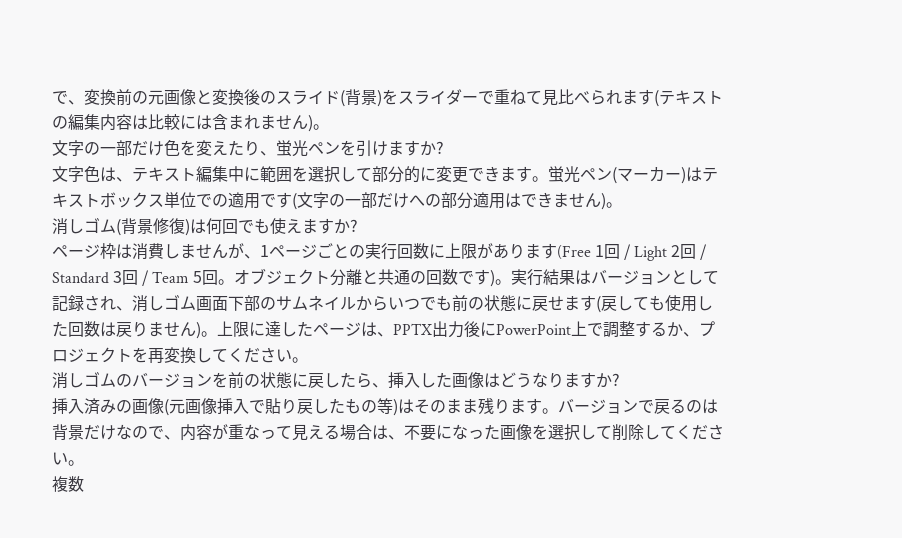で、変換前の元画像と変換後のスライド(背景)をスライダーで重ねて見比べられます(テキストの編集内容は比較には含まれません)。
文字の一部だけ色を変えたり、蛍光ペンを引けますか?
文字色は、テキスト編集中に範囲を選択して部分的に変更できます。蛍光ペン(マーカー)はテキストボックス単位での適用です(文字の一部だけへの部分適用はできません)。
消しゴム(背景修復)は何回でも使えますか?
ページ枠は消費しませんが、1ページごとの実行回数に上限があります(Free 1回 / Light 2回 / Standard 3回 / Team 5回。オブジェクト分離と共通の回数です)。実行結果はバージョンとして記録され、消しゴム画面下部のサムネイルからいつでも前の状態に戻せます(戻しても使用した回数は戻りません)。上限に達したページは、PPTX出力後にPowerPoint上で調整するか、プロジェクトを再変換してください。
消しゴムのバージョンを前の状態に戻したら、挿入した画像はどうなりますか?
挿入済みの画像(元画像挿入で貼り戻したもの等)はそのまま残ります。バージョンで戻るのは背景だけなので、内容が重なって見える場合は、不要になった画像を選択して削除してください。
複数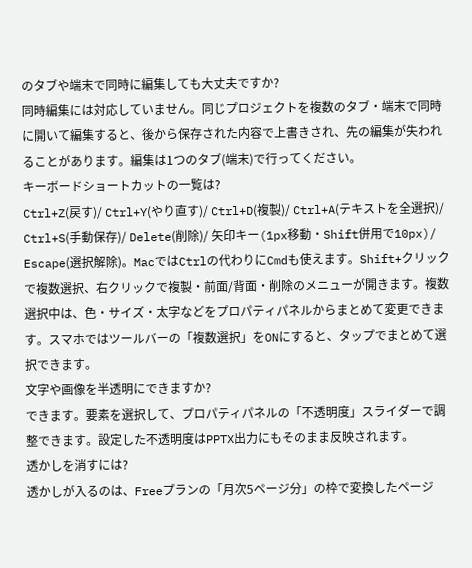のタブや端末で同時に編集しても大丈夫ですか?
同時編集には対応していません。同じプロジェクトを複数のタブ・端末で同時に開いて編集すると、後から保存された内容で上書きされ、先の編集が失われることがあります。編集は1つのタブ(端末)で行ってください。
キーボードショートカットの一覧は?
Ctrl+Z(戻す)/ Ctrl+Y(やり直す)/ Ctrl+D(複製)/ Ctrl+A(テキストを全選択)/ Ctrl+S(手動保存)/ Delete(削除)/ 矢印キー(1px移動・Shift併用で10px)/ Escape(選択解除)。MacではCtrlの代わりにCmdも使えます。Shift+クリックで複数選択、右クリックで複製・前面/背面・削除のメニューが開きます。複数選択中は、色・サイズ・太字などをプロパティパネルからまとめて変更できます。スマホではツールバーの「複数選択」をONにすると、タップでまとめて選択できます。
文字や画像を半透明にできますか?
できます。要素を選択して、プロパティパネルの「不透明度」スライダーで調整できます。設定した不透明度はPPTX出力にもそのまま反映されます。
透かしを消すには?
透かしが入るのは、Freeプランの「月次5ページ分」の枠で変換したページ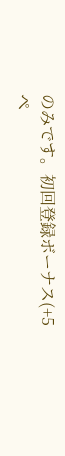のみです。初回登録ボーナス(+5ペ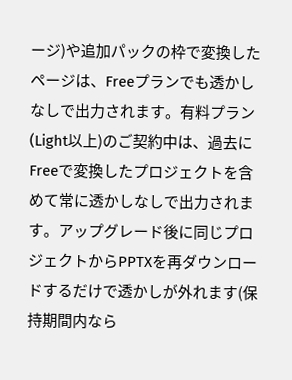ージ)や追加パックの枠で変換したページは、Freeプランでも透かしなしで出力されます。有料プラン(Light以上)のご契約中は、過去にFreeで変換したプロジェクトを含めて常に透かしなしで出力されます。アップグレード後に同じプロジェクトからPPTXを再ダウンロードするだけで透かしが外れます(保持期間内なら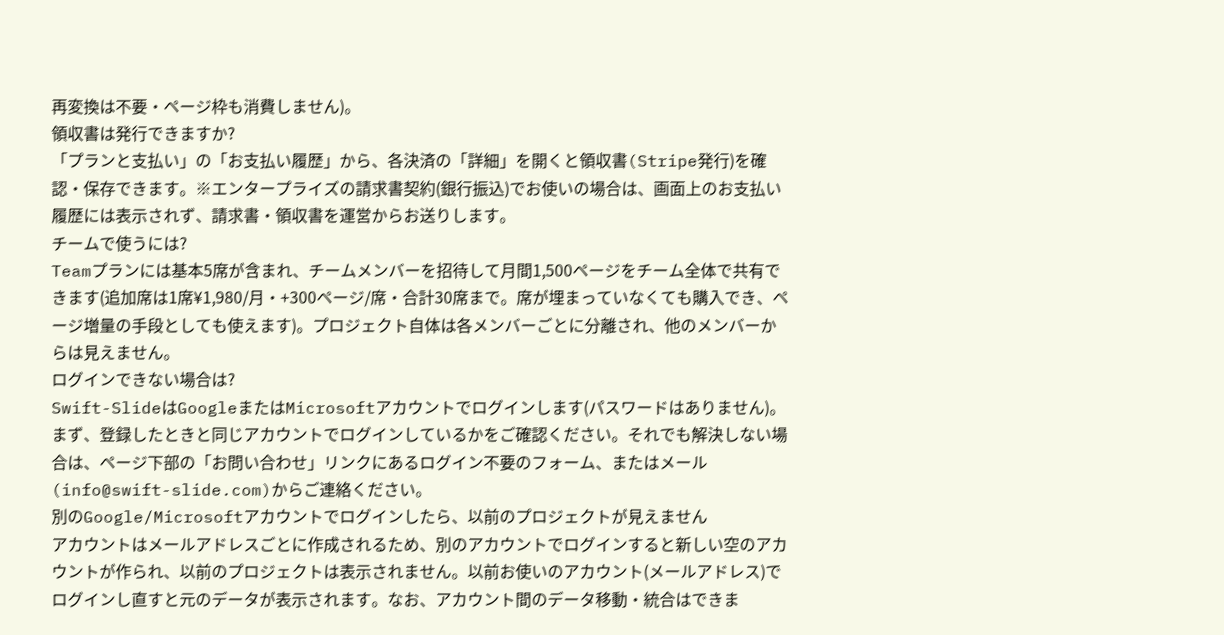再変換は不要・ページ枠も消費しません)。
領収書は発行できますか?
「プランと支払い」の「お支払い履歴」から、各決済の「詳細」を開くと領収書(Stripe発行)を確認・保存できます。※エンタープライズの請求書契約(銀行振込)でお使いの場合は、画面上のお支払い履歴には表示されず、請求書・領収書を運営からお送りします。
チームで使うには?
Teamプランには基本5席が含まれ、チームメンバーを招待して月間1,500ページをチーム全体で共有できます(追加席は1席¥1,980/月・+300ページ/席・合計30席まで。席が埋まっていなくても購入でき、ページ増量の手段としても使えます)。プロジェクト自体は各メンバーごとに分離され、他のメンバーからは見えません。
ログインできない場合は?
Swift-SlideはGoogleまたはMicrosoftアカウントでログインします(パスワードはありません)。まず、登録したときと同じアカウントでログインしているかをご確認ください。それでも解決しない場合は、ページ下部の「お問い合わせ」リンクにあるログイン不要のフォーム、またはメール(info@swift-slide.com)からご連絡ください。
別のGoogle/Microsoftアカウントでログインしたら、以前のプロジェクトが見えません
アカウントはメールアドレスごとに作成されるため、別のアカウントでログインすると新しい空のアカウントが作られ、以前のプロジェクトは表示されません。以前お使いのアカウント(メールアドレス)でログインし直すと元のデータが表示されます。なお、アカウント間のデータ移動・統合はできま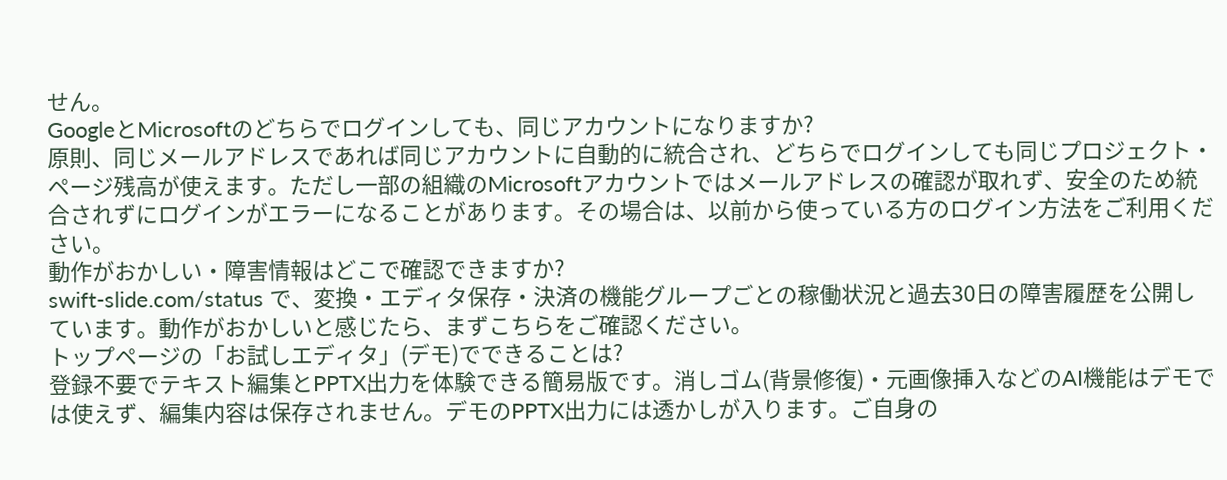せん。
GoogleとMicrosoftのどちらでログインしても、同じアカウントになりますか?
原則、同じメールアドレスであれば同じアカウントに自動的に統合され、どちらでログインしても同じプロジェクト・ページ残高が使えます。ただし一部の組織のMicrosoftアカウントではメールアドレスの確認が取れず、安全のため統合されずにログインがエラーになることがあります。その場合は、以前から使っている方のログイン方法をご利用ください。
動作がおかしい・障害情報はどこで確認できますか?
swift-slide.com/status で、変換・エディタ保存・決済の機能グループごとの稼働状況と過去30日の障害履歴を公開しています。動作がおかしいと感じたら、まずこちらをご確認ください。
トップページの「お試しエディタ」(デモ)でできることは?
登録不要でテキスト編集とPPTX出力を体験できる簡易版です。消しゴム(背景修復)・元画像挿入などのAI機能はデモでは使えず、編集内容は保存されません。デモのPPTX出力には透かしが入ります。ご自身の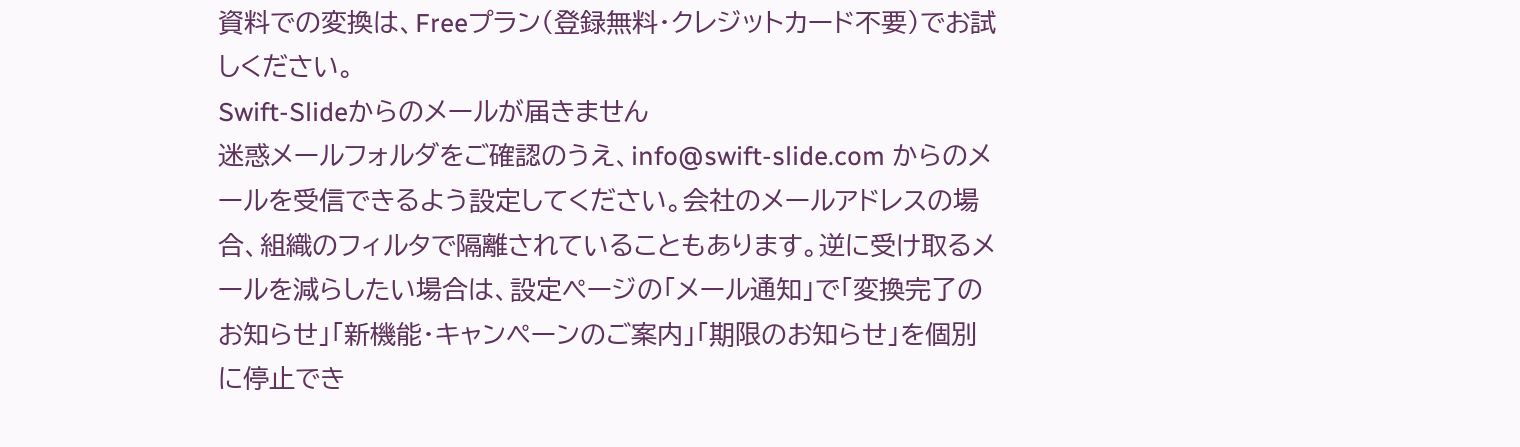資料での変換は、Freeプラン(登録無料・クレジットカード不要)でお試しください。
Swift-Slideからのメールが届きません
迷惑メールフォルダをご確認のうえ、info@swift-slide.com からのメールを受信できるよう設定してください。会社のメールアドレスの場合、組織のフィルタで隔離されていることもあります。逆に受け取るメールを減らしたい場合は、設定ページの「メール通知」で「変換完了のお知らせ」「新機能・キャンペーンのご案内」「期限のお知らせ」を個別に停止でき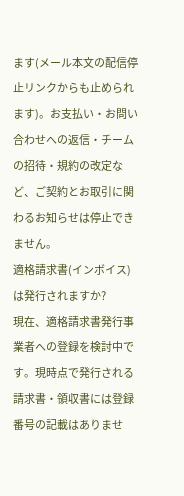ます(メール本文の配信停止リンクからも止められます)。お支払い・お問い合わせへの返信・チームの招待・規約の改定など、ご契約とお取引に関わるお知らせは停止できません。
適格請求書(インボイス)は発行されますか?
現在、適格請求書発行事業者への登録を検討中です。現時点で発行される請求書・領収書には登録番号の記載はありませ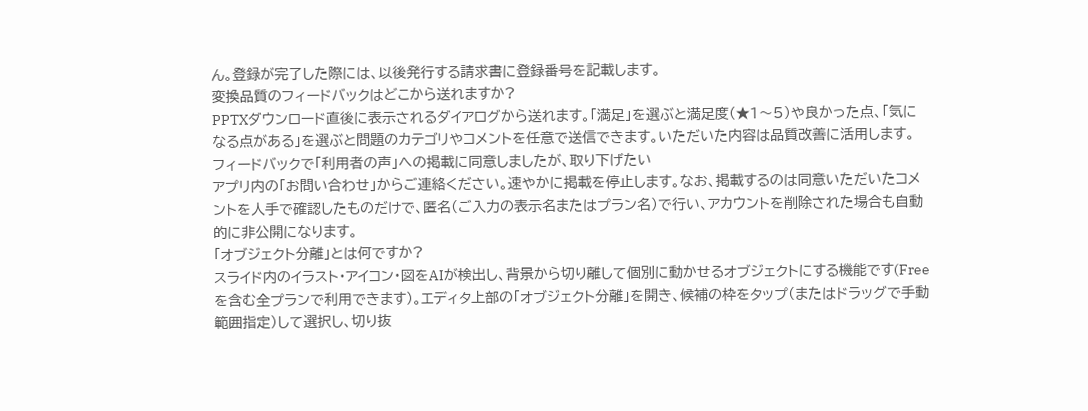ん。登録が完了した際には、以後発行する請求書に登録番号を記載します。
変換品質のフィードバックはどこから送れますか?
PPTXダウンロード直後に表示されるダイアログから送れます。「満足」を選ぶと満足度(★1〜5)や良かった点、「気になる点がある」を選ぶと問題のカテゴリやコメントを任意で送信できます。いただいた内容は品質改善に活用します。
フィードバックで「利用者の声」への掲載に同意しましたが、取り下げたい
アプリ内の「お問い合わせ」からご連絡ください。速やかに掲載を停止します。なお、掲載するのは同意いただいたコメントを人手で確認したものだけで、匿名(ご入力の表示名またはプラン名)で行い、アカウントを削除された場合も自動的に非公開になります。
「オブジェクト分離」とは何ですか?
スライド内のイラスト・アイコン・図をAIが検出し、背景から切り離して個別に動かせるオブジェクトにする機能です(Freeを含む全プランで利用できます)。エディタ上部の「オブジェクト分離」を開き、候補の枠をタップ(またはドラッグで手動範囲指定)して選択し、切り抜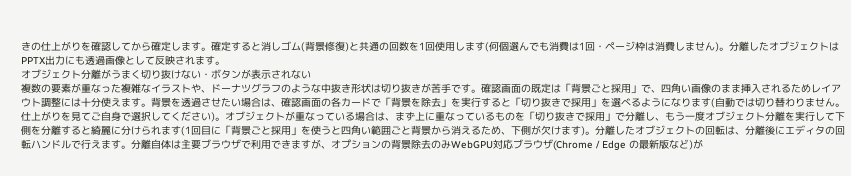きの仕上がりを確認してから確定します。確定すると消しゴム(背景修復)と共通の回数を1回使用します(何個選んでも消費は1回・ページ枠は消費しません)。分離したオブジェクトはPPTX出力にも透過画像として反映されます。
オブジェクト分離がうまく切り抜けない・ボタンが表示されない
複数の要素が重なった複雑なイラストや、ドーナツグラフのような中抜き形状は切り抜きが苦手です。確認画面の既定は「背景ごと採用」で、四角い画像のまま挿入されるためレイアウト調整には十分使えます。背景を透過させたい場合は、確認画面の各カードで「背景を除去」を実行すると「切り抜きで採用」を選べるようになります(自動では切り替わりません。仕上がりを見てご自身で選択してください)。オブジェクトが重なっている場合は、まず上に重なっているものを「切り抜きで採用」で分離し、もう一度オブジェクト分離を実行して下側を分離すると綺麗に分けられます(1回目に「背景ごと採用」を使うと四角い範囲ごと背景から消えるため、下側が欠けます)。分離したオブジェクトの回転は、分離後にエディタの回転ハンドルで行えます。分離自体は主要ブラウザで利用できますが、オプションの背景除去のみWebGPU対応ブラウザ(Chrome / Edge の最新版など)が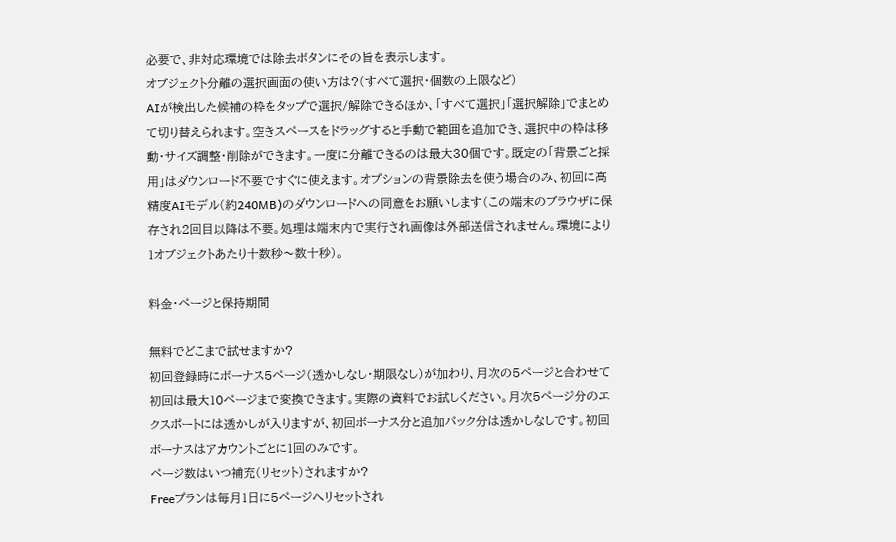必要で、非対応環境では除去ボタンにその旨を表示します。
オブジェクト分離の選択画面の使い方は?(すべて選択・個数の上限など)
AIが検出した候補の枠をタップで選択/解除できるほか、「すべて選択」「選択解除」でまとめて切り替えられます。空きスペースをドラッグすると手動で範囲を追加でき、選択中の枠は移動・サイズ調整・削除ができます。一度に分離できるのは最大30個です。既定の「背景ごと採用」はダウンロード不要ですぐに使えます。オプションの背景除去を使う場合のみ、初回に高精度AIモデル(約240MB)のダウンロードへの同意をお願いします(この端末のブラウザに保存され2回目以降は不要。処理は端末内で実行され画像は外部送信されません。環境により1オブジェクトあたり十数秒〜数十秒)。

料金・ページと保持期間

無料でどこまで試せますか?
初回登録時にボーナス5ページ(透かしなし・期限なし)が加わり、月次の5ページと合わせて初回は最大10ページまで変換できます。実際の資料でお試しください。月次5ページ分のエクスポートには透かしが入りますが、初回ボーナス分と追加パック分は透かしなしです。初回ボーナスはアカウントごとに1回のみです。
ページ数はいつ補充(リセット)されますか?
Freeプランは毎月1日に5ページへリセットされ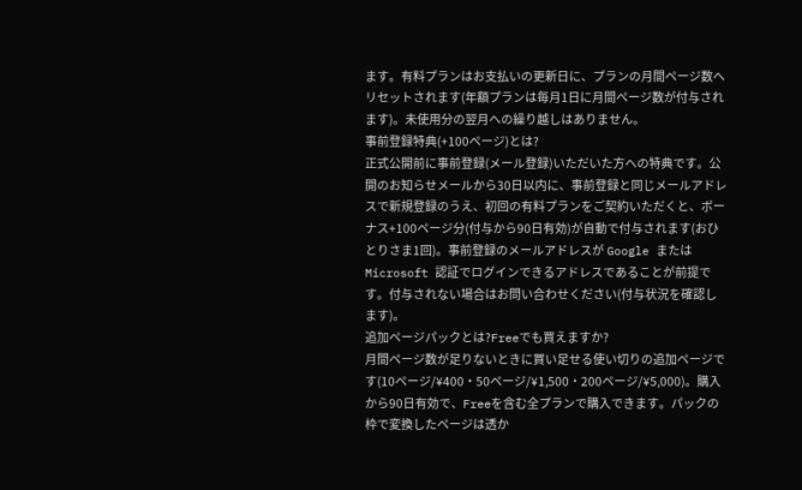ます。有料プランはお支払いの更新日に、プランの月間ページ数へリセットされます(年額プランは毎月1日に月間ページ数が付与されます)。未使用分の翌月への繰り越しはありません。
事前登録特典(+100ページ)とは?
正式公開前に事前登録(メール登録)いただいた方への特典です。公開のお知らせメールから30日以内に、事前登録と同じメールアドレスで新規登録のうえ、初回の有料プランをご契約いただくと、ボーナス+100ページ分(付与から90日有効)が自動で付与されます(おひとりさま1回)。事前登録のメールアドレスが Google または Microsoft 認証でログインできるアドレスであることが前提です。付与されない場合はお問い合わせください(付与状況を確認します)。
追加ページパックとは?Freeでも買えますか?
月間ページ数が足りないときに買い足せる使い切りの追加ページです(10ページ/¥400・50ページ/¥1,500・200ページ/¥5,000)。購入から90日有効で、Freeを含む全プランで購入できます。パックの枠で変換したページは透か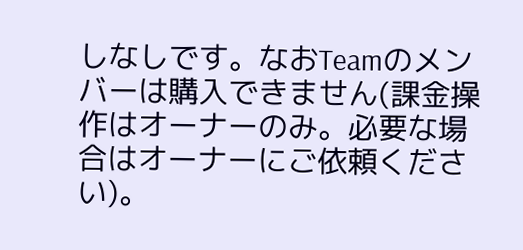しなしです。なおTeamのメンバーは購入できません(課金操作はオーナーのみ。必要な場合はオーナーにご依頼ください)。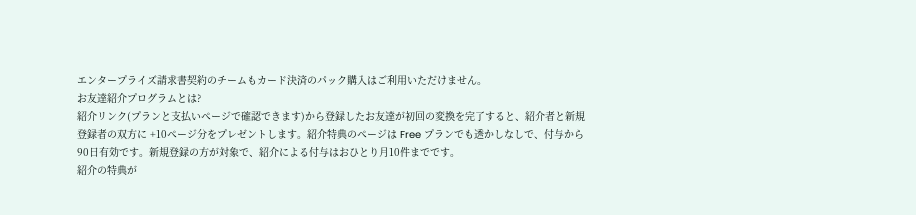エンタープライズ請求書契約のチームもカード決済のパック購入はご利用いただけません。
お友達紹介プログラムとは?
紹介リンク(プランと支払いページで確認できます)から登録したお友達が初回の変換を完了すると、紹介者と新規登録者の双方に +10ページ分をプレゼントします。紹介特典のページは Free プランでも透かしなしで、付与から90日有効です。新規登録の方が対象で、紹介による付与はおひとり月10件までです。
紹介の特典が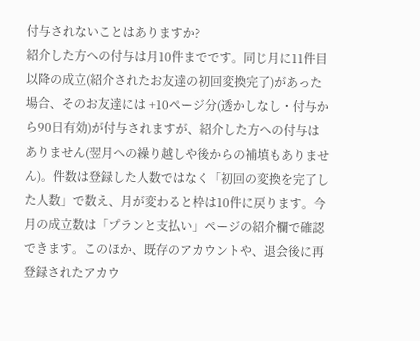付与されないことはありますか?
紹介した方への付与は月10件までです。同じ月に11件目以降の成立(紹介されたお友達の初回変換完了)があった場合、そのお友達には +10ページ分(透かしなし・付与から90日有効)が付与されますが、紹介した方への付与はありません(翌月への繰り越しや後からの補填もありません)。件数は登録した人数ではなく「初回の変換を完了した人数」で数え、月が変わると枠は10件に戻ります。今月の成立数は「プランと支払い」ページの紹介欄で確認できます。このほか、既存のアカウントや、退会後に再登録されたアカウ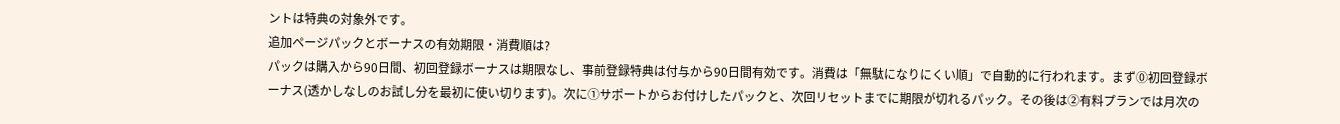ントは特典の対象外です。
追加ページパックとボーナスの有効期限・消費順は?
パックは購入から90日間、初回登録ボーナスは期限なし、事前登録特典は付与から90日間有効です。消費は「無駄になりにくい順」で自動的に行われます。まず⓪初回登録ボーナス(透かしなしのお試し分を最初に使い切ります)。次に①サポートからお付けしたパックと、次回リセットまでに期限が切れるパック。その後は②有料プランでは月次の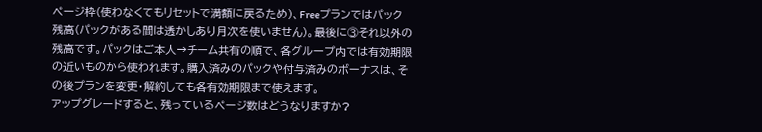ページ枠(使わなくてもリセットで満額に戻るため)、Freeプランではパック残高(パックがある間は透かしあり月次を使いません)。最後に③それ以外の残高です。パックはご本人→チーム共有の順で、各グループ内では有効期限の近いものから使われます。購入済みのパックや付与済みのボーナスは、その後プランを変更・解約しても各有効期限まで使えます。
アップグレードすると、残っているページ数はどうなりますか?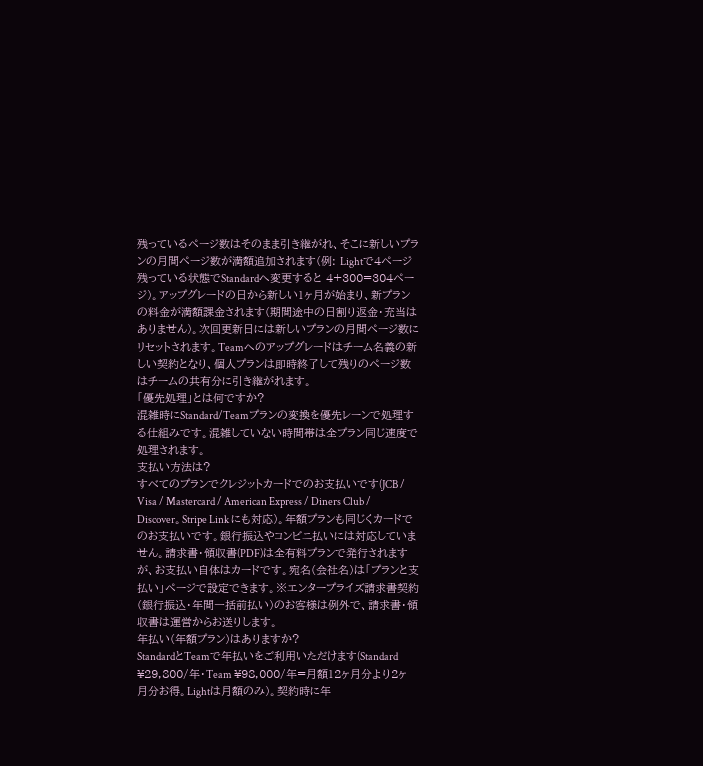残っているページ数はそのまま引き継がれ、そこに新しいプランの月間ページ数が満額追加されます(例: Lightで4ページ残っている状態でStandardへ変更すると 4+300=304ページ)。アップグレードの日から新しい1ヶ月が始まり、新プランの料金が満額課金されます(期間途中の日割り返金・充当はありません)。次回更新日には新しいプランの月間ページ数にリセットされます。Teamへのアップグレードはチーム名義の新しい契約となり、個人プランは即時終了して残りのページ数はチームの共有分に引き継がれます。
「優先処理」とは何ですか?
混雑時にStandard/Teamプランの変換を優先レーンで処理する仕組みです。混雑していない時間帯は全プラン同じ速度で処理されます。
支払い方法は?
すべてのプランでクレジットカードでのお支払いです(JCB / Visa / Mastercard / American Express / Diners Club / Discover。Stripe Link にも対応)。年額プランも同じくカードでのお支払いです。銀行振込やコンビニ払いには対応していません。請求書・領収書(PDF)は全有料プランで発行されますが、お支払い自体はカードです。宛名(会社名)は「プランと支払い」ページで設定できます。※エンタープライズ請求書契約(銀行振込・年間一括前払い)のお客様は例外で、請求書・領収書は運営からお送りします。
年払い(年額プラン)はありますか?
StandardとTeamで年払いをご利用いただけます(Standard ¥29,800/年・Team ¥98,000/年=月額12ヶ月分より2ヶ月分お得。Lightは月額のみ)。契約時に年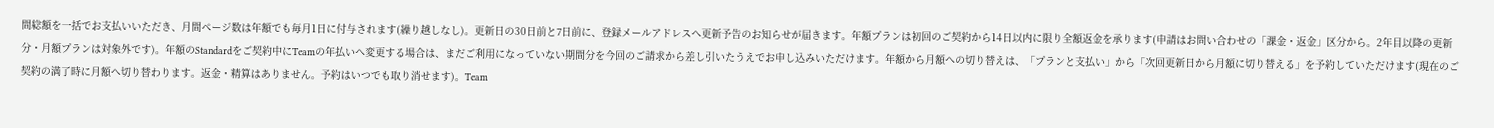間総額を一括でお支払いいただき、月間ページ数は年額でも毎月1日に付与されます(繰り越しなし)。更新日の30日前と7日前に、登録メールアドレスへ更新予告のお知らせが届きます。年額プランは初回のご契約から14日以内に限り全額返金を承ります(申請はお問い合わせの「課金・返金」区分から。2年目以降の更新分・月額プランは対象外です)。年額のStandardをご契約中にTeamの年払いへ変更する場合は、まだご利用になっていない期間分を今回のご請求から差し引いたうえでお申し込みいただけます。年額から月額への切り替えは、「プランと支払い」から「次回更新日から月額に切り替える」を予約していただけます(現在のご契約の満了時に月額へ切り替わります。返金・精算はありません。予約はいつでも取り消せます)。Team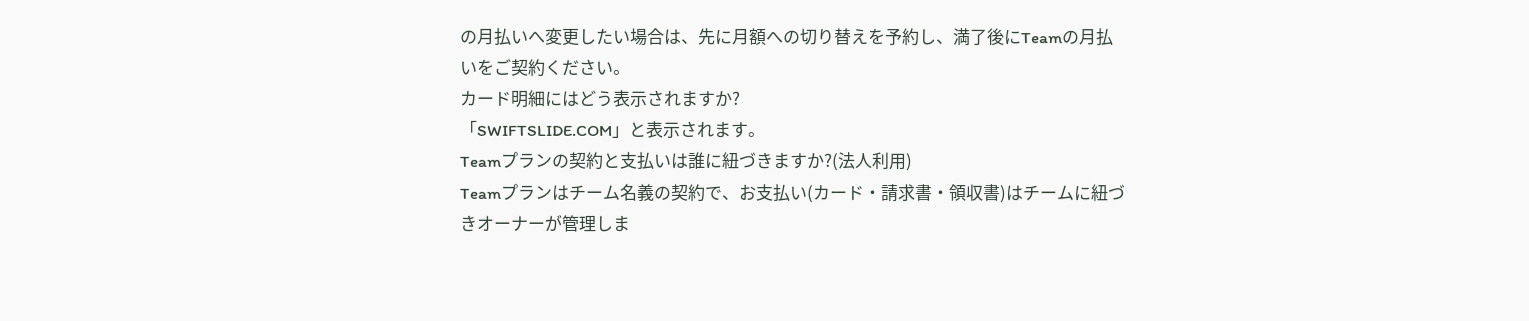の月払いへ変更したい場合は、先に月額への切り替えを予約し、満了後にTeamの月払いをご契約ください。
カード明細にはどう表示されますか?
「SWIFTSLIDE.COM」と表示されます。
Teamプランの契約と支払いは誰に紐づきますか?(法人利用)
Teamプランはチーム名義の契約で、お支払い(カード・請求書・領収書)はチームに紐づきオーナーが管理しま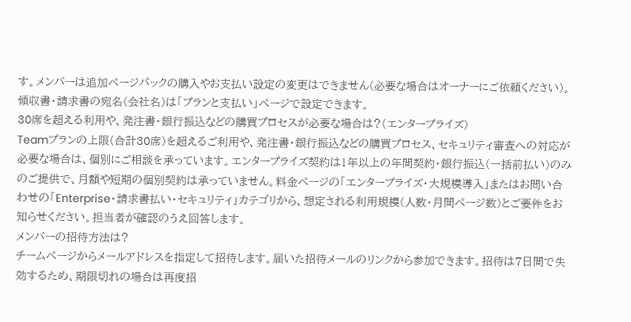す。メンバーは追加ページパックの購入やお支払い設定の変更はできません(必要な場合はオーナーにご依頼ください)。領収書・請求書の宛名(会社名)は「プランと支払い」ページで設定できます。
30席を超える利用や、発注書・銀行振込などの購買プロセスが必要な場合は?(エンタープライズ)
Teamプランの上限(合計30席)を超えるご利用や、発注書・銀行振込などの購買プロセス、セキュリティ審査への対応が必要な場合は、個別にご相談を承っています。エンタープライズ契約は1年以上の年間契約・銀行振込(一括前払い)のみのご提供で、月額や短期の個別契約は承っていません。料金ページの「エンタープライズ・大規模導入」またはお問い合わせの「Enterprise・請求書払い・セキュリティ」カテゴリから、想定される利用規模(人数・月間ページ数)とご要件をお知らせください。担当者が確認のうえ回答します。
メンバーの招待方法は?
チームページからメールアドレスを指定して招待します。届いた招待メールのリンクから参加できます。招待は7日間で失効するため、期限切れの場合は再度招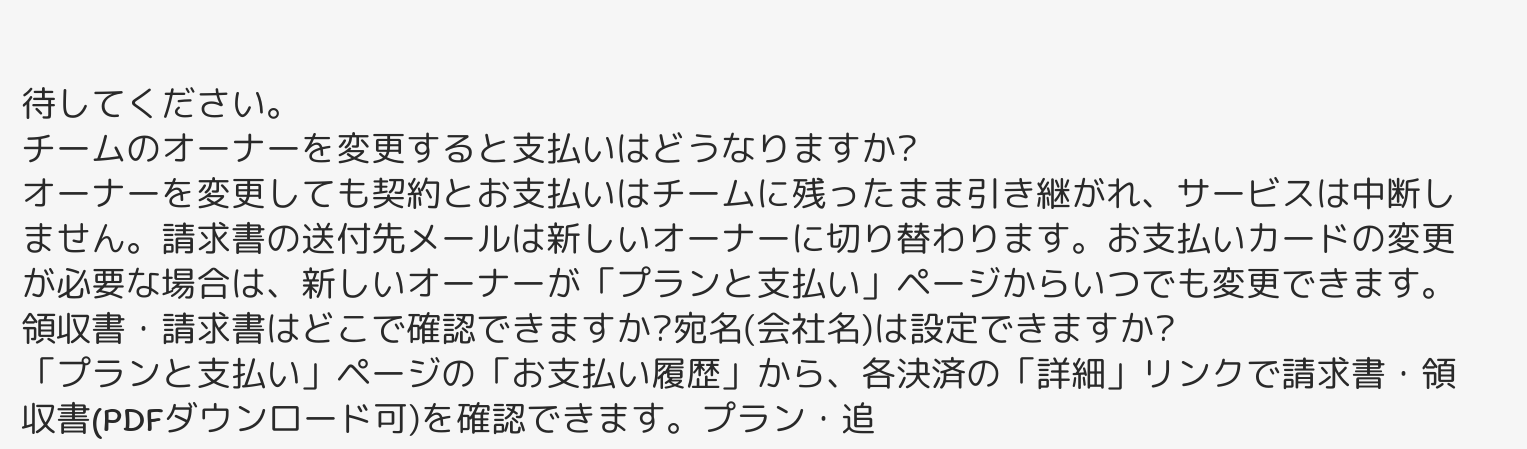待してください。
チームのオーナーを変更すると支払いはどうなりますか?
オーナーを変更しても契約とお支払いはチームに残ったまま引き継がれ、サービスは中断しません。請求書の送付先メールは新しいオーナーに切り替わります。お支払いカードの変更が必要な場合は、新しいオーナーが「プランと支払い」ページからいつでも変更できます。
領収書・請求書はどこで確認できますか?宛名(会社名)は設定できますか?
「プランと支払い」ページの「お支払い履歴」から、各決済の「詳細」リンクで請求書・領収書(PDFダウンロード可)を確認できます。プラン・追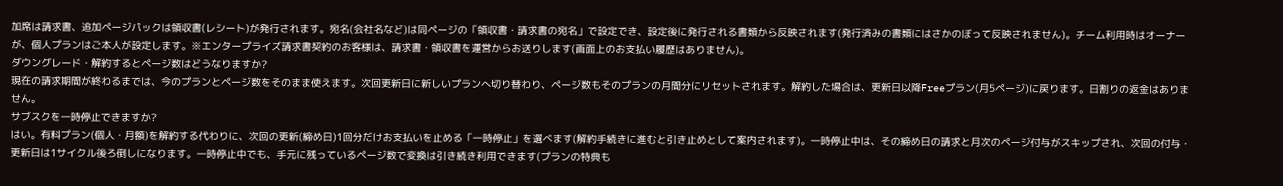加席は請求書、追加ページパックは領収書(レシート)が発行されます。宛名(会社名など)は同ページの「領収書・請求書の宛名」で設定でき、設定後に発行される書類から反映されます(発行済みの書類にはさかのぼって反映されません)。チーム利用時はオーナーが、個人プランはご本人が設定します。※エンタープライズ請求書契約のお客様は、請求書・領収書を運営からお送りします(画面上のお支払い履歴はありません)。
ダウングレード・解約するとページ数はどうなりますか?
現在の請求期間が終わるまでは、今のプランとページ数をそのまま使えます。次回更新日に新しいプランへ切り替わり、ページ数もそのプランの月間分にリセットされます。解約した場合は、更新日以降Freeプラン(月5ページ)に戻ります。日割りの返金はありません。
サブスクを一時停止できますか?
はい。有料プラン(個人・月額)を解約する代わりに、次回の更新(締め日)1回分だけお支払いを止める「一時停止」を選べます(解約手続きに進むと引き止めとして案内されます)。一時停止中は、その締め日の請求と月次のページ付与がスキップされ、次回の付与・更新日は1サイクル後ろ倒しになります。一時停止中でも、手元に残っているページ数で変換は引き続き利用できます(プランの特典も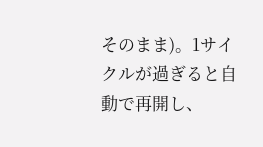そのまま)。1サイクルが過ぎると自動で再開し、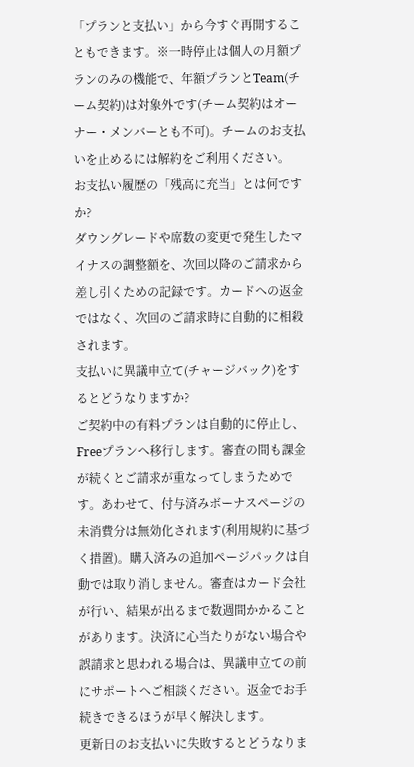「プランと支払い」から今すぐ再開することもできます。※一時停止は個人の月額プランのみの機能で、年額プランとTeam(チーム契約)は対象外です(チーム契約はオーナー・メンバーとも不可)。チームのお支払いを止めるには解約をご利用ください。
お支払い履歴の「残高に充当」とは何ですか?
ダウングレードや席数の変更で発生したマイナスの調整額を、次回以降のご請求から差し引くための記録です。カードへの返金ではなく、次回のご請求時に自動的に相殺されます。
支払いに異議申立て(チャージバック)をするとどうなりますか?
ご契約中の有料プランは自動的に停止し、Freeプランへ移行します。審査の間も課金が続くとご請求が重なってしまうためです。あわせて、付与済みボーナスページの未消費分は無効化されます(利用規約に基づく措置)。購入済みの追加ページパックは自動では取り消しません。審査はカード会社が行い、結果が出るまで数週間かかることがあります。決済に心当たりがない場合や誤請求と思われる場合は、異議申立ての前にサポートへご相談ください。返金でお手続きできるほうが早く解決します。
更新日のお支払いに失敗するとどうなりま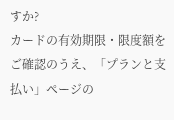すか?
カードの有効期限・限度額をご確認のうえ、「プランと支払い」ページの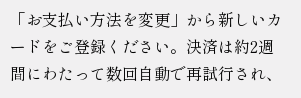「お支払い方法を変更」から新しいカードをご登録ください。決済は約2週間にわたって数回自動で再試行され、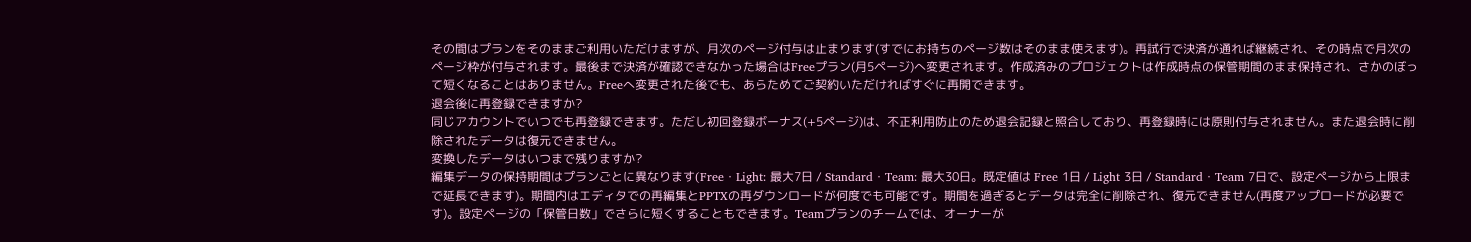その間はプランをそのままご利用いただけますが、月次のページ付与は止まります(すでにお持ちのページ数はそのまま使えます)。再試行で決済が通れば継続され、その時点で月次のページ枠が付与されます。最後まで決済が確認できなかった場合はFreeプラン(月5ページ)へ変更されます。作成済みのプロジェクトは作成時点の保管期間のまま保持され、さかのぼって短くなることはありません。Freeへ変更された後でも、あらためてご契約いただければすぐに再開できます。
退会後に再登録できますか?
同じアカウントでいつでも再登録できます。ただし初回登録ボーナス(+5ページ)は、不正利用防止のため退会記録と照合しており、再登録時には原則付与されません。また退会時に削除されたデータは復元できません。
変換したデータはいつまで残りますか?
編集データの保持期間はプランごとに異なります(Free・Light: 最大7日 / Standard・Team: 最大30日。既定値は Free 1日 / Light 3日 / Standard・Team 7日で、設定ページから上限まで延長できます)。期間内はエディタでの再編集とPPTXの再ダウンロードが何度でも可能です。期間を過ぎるとデータは完全に削除され、復元できません(再度アップロードが必要です)。設定ページの「保管日数」でさらに短くすることもできます。Teamプランのチームでは、オーナーが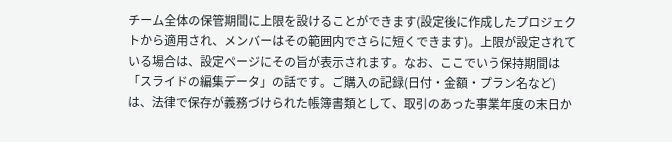チーム全体の保管期間に上限を設けることができます(設定後に作成したプロジェクトから適用され、メンバーはその範囲内でさらに短くできます)。上限が設定されている場合は、設定ページにその旨が表示されます。なお、ここでいう保持期間は「スライドの編集データ」の話です。ご購入の記録(日付・金額・プラン名など)は、法律で保存が義務づけられた帳簿書類として、取引のあった事業年度の末日か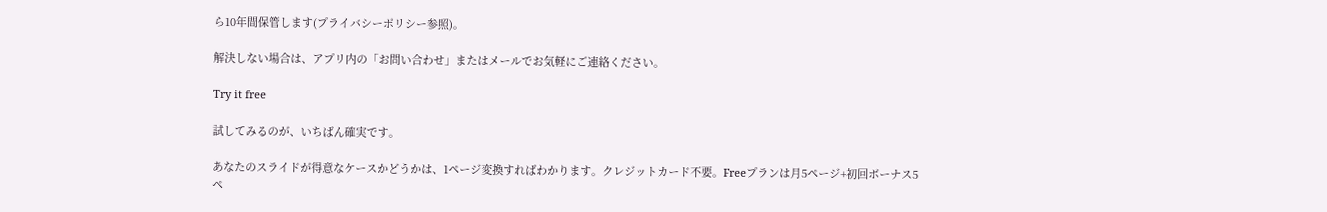ら10年間保管します(プライバシーポリシー参照)。

解決しない場合は、アプリ内の「お問い合わせ」またはメールでお気軽にご連絡ください。

Try it free

試してみるのが、いちばん確実です。

あなたのスライドが得意なケースかどうかは、1ページ変換すればわかります。クレジットカード不要。Freeプランは月5ページ+初回ボーナス5ペ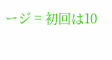ージ = 初回は10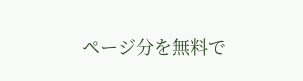ページ分を無料で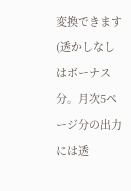変換できます(透かしなしはボーナス分。月次5ページ分の出力には透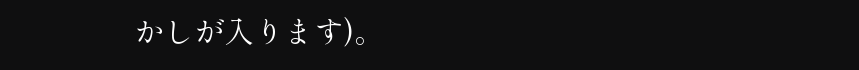かしが入ります)。